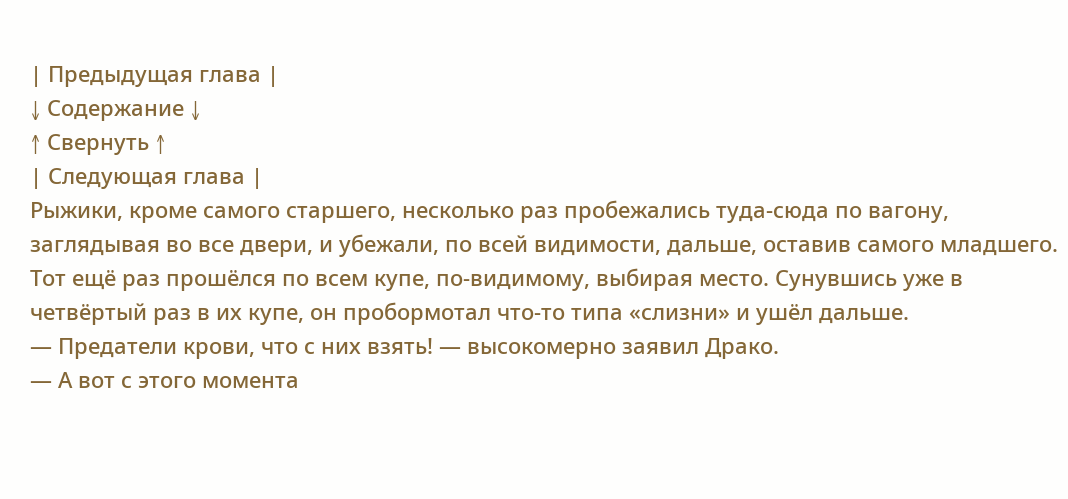| Предыдущая глава |
↓ Содержание ↓
↑ Свернуть ↑
| Следующая глава |
Рыжики, кроме самого старшего, несколько раз пробежались туда-сюда по вагону, заглядывая во все двери, и убежали, по всей видимости, дальше, оставив самого младшего. Тот ещё раз прошёлся по всем купе, по-видимому, выбирая место. Сунувшись уже в четвёртый раз в их купе, он пробормотал что-то типа «слизни» и ушёл дальше.
— Предатели крови, что с них взять! — высокомерно заявил Драко.
— А вот с этого момента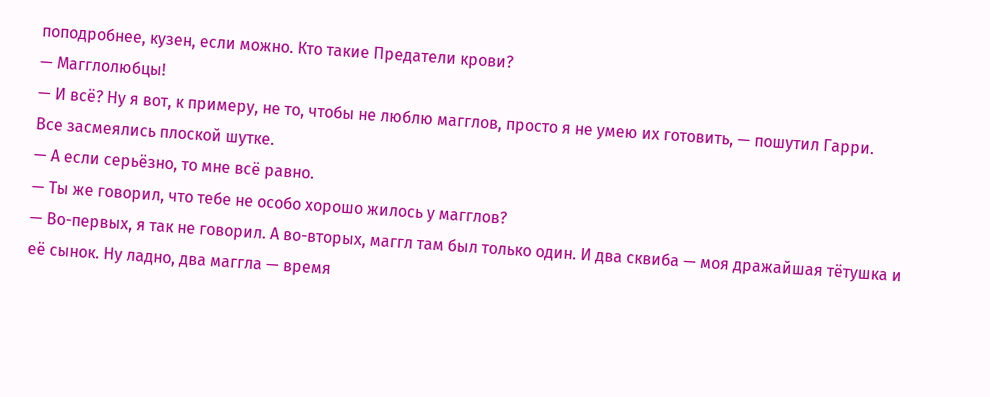поподробнее, кузен, если можно. Кто такие Предатели крови?
— Магглолюбцы!
— И всё? Ну я вот, к примеру, не то, чтобы не люблю магглов, просто я не умею их готовить, — пошутил Гарри.
Все засмеялись плоской шутке.
— А если серьёзно, то мне всё равно.
— Ты же говорил, что тебе не особо хорошо жилось у магглов?
— Во-первых, я так не говорил. А во-вторых, маггл там был только один. И два сквиба — моя дражайшая тётушка и её сынок. Ну ладно, два маггла — время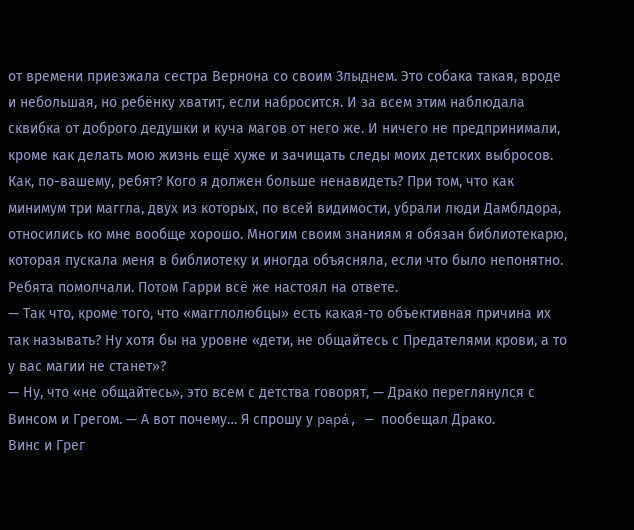от времени приезжала сестра Вернона со своим Злыднем. Это собака такая, вроде и небольшая, но ребёнку хватит, если набросится. И за всем этим наблюдала сквибка от доброго дедушки и куча магов от него же. И ничего не предпринимали, кроме как делать мою жизнь ещё хуже и зачищать следы моих детских выбросов. Как, по-вашему, ребят? Кого я должен больше ненавидеть? При том, что как минимум три маггла, двух из которых, по всей видимости, убрали люди Дамблдора, относились ко мне вообще хорошо. Многим своим знаниям я обязан библиотекарю, которая пускала меня в библиотеку и иногда объясняла, если что было непонятно.
Ребята помолчали. Потом Гарри всё же настоял на ответе.
— Так что, кроме того, что «магглолюбцы» есть какая-то объективная причина их так называть? Ну хотя бы на уровне «дети, не общайтесь с Предателями крови, а то у вас магии не станет»?
— Ну, что «не общайтесь», это всем с детства говорят, — Драко переглянулся с Винсом и Грегом. — А вот почему… Я спрошу у papá, — пообещал Драко.
Винс и Грег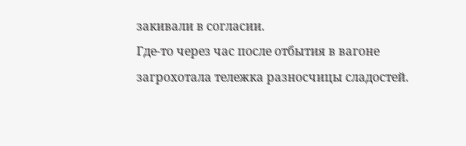закивали в согласии.
Где-то через час после отбытия в вагоне загрохотала тележка разносчицы сладостей.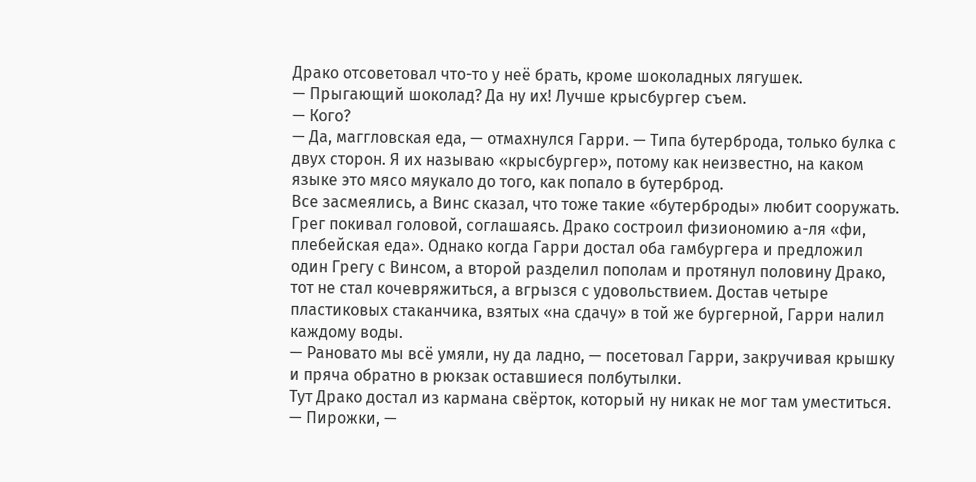Драко отсоветовал что-то у неё брать, кроме шоколадных лягушек.
— Прыгающий шоколад? Да ну их! Лучше крысбургер съем.
— Кого?
— Да, маггловская еда, — отмахнулся Гарри. — Типа бутерброда, только булка с двух сторон. Я их называю «крысбургер», потому как неизвестно, на каком языке это мясо мяукало до того, как попало в бутерброд.
Все засмеялись, а Винс сказал, что тоже такие «бутерброды» любит сооружать. Грег покивал головой, соглашаясь. Драко состроил физиономию а-ля «фи, плебейская еда». Однако когда Гарри достал оба гамбургера и предложил один Грегу с Винсом, а второй разделил пополам и протянул половину Драко, тот не стал кочевряжиться, а вгрызся с удовольствием. Достав четыре пластиковых стаканчика, взятых «на сдачу» в той же бургерной, Гарри налил каждому воды.
— Рановато мы всё умяли, ну да ладно, — посетовал Гарри, закручивая крышку и пряча обратно в рюкзак оставшиеся полбутылки.
Тут Драко достал из кармана свёрток, который ну никак не мог там уместиться.
— Пирожки, —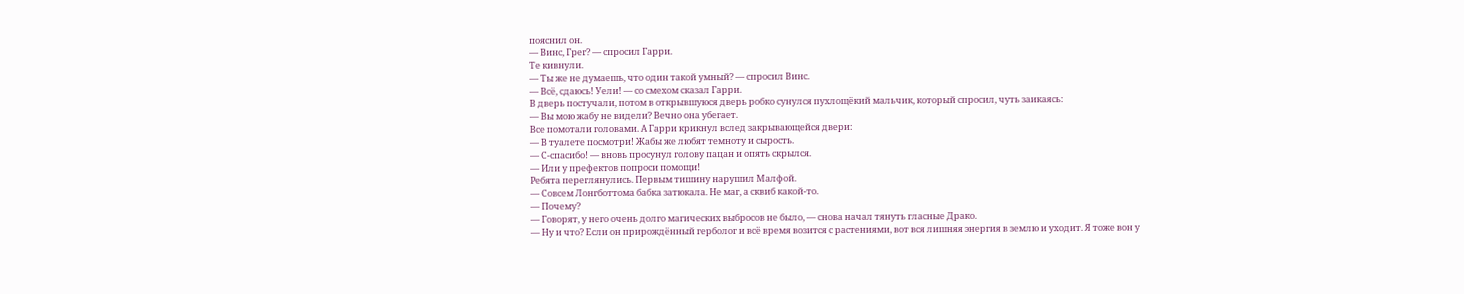пояснил он.
— Винс, Грег? — спросил Гарри.
Те кивнули.
— Ты же не думаешь, что один такой умный? — спросил Винс.
— Всё, сдаюсь! Уели! — со смехом сказал Гарри.
В дверь постучали, потом в открывшуюся дверь робко сунулся пухлощёкий мальчик, который спросил, чуть заикаясь:
— Вы мою жабу не видели? Вечно она убегает.
Все помотали головами. А Гарри крикнул вслед закрывающейся двери:
— В туалете посмотри! Жабы же любят темноту и сырость.
— С-спасибо! — вновь просунул голову пацан и опять скрылся.
— Или у префектов попроси помощи!
Ребята переглянулись. Первым тишину нарушил Малфой.
— Совсем Лонгботтома бабка затюкала. Не маг, а сквиб какой-то.
— Почему?
— Говорят, у него очень долго магических выбросов не было, — снова начал тянуть гласные Драко.
— Ну и что? Если он прирождённый герболог и всё время возится с растениями, вот вся лишняя энергия в землю и уходит. Я тоже вон у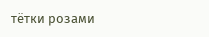тётки розами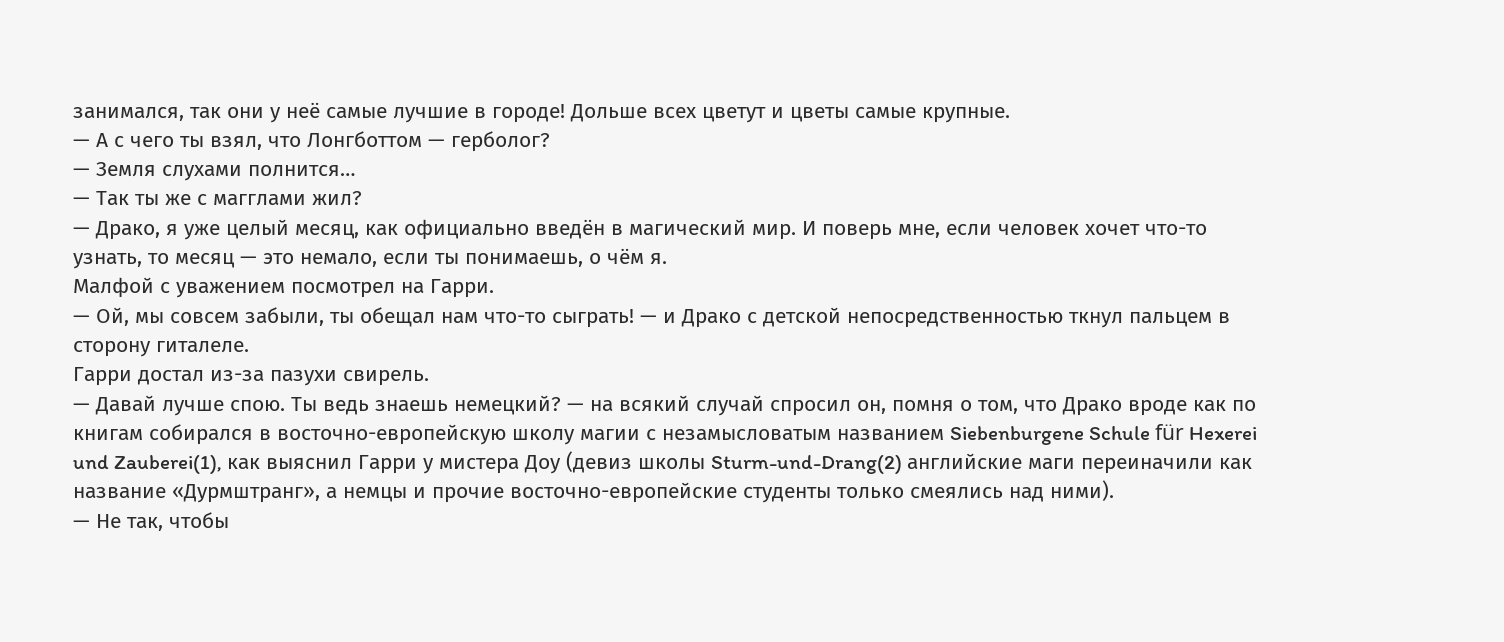занимался, так они у неё самые лучшие в городе! Дольше всех цветут и цветы самые крупные.
— А с чего ты взял, что Лонгботтом — герболог?
— Земля слухами полнится…
— Так ты же с магглами жил?
— Драко, я уже целый месяц, как официально введён в магический мир. И поверь мне, если человек хочет что-то узнать, то месяц — это немало, если ты понимаешь, о чём я.
Малфой с уважением посмотрел на Гарри.
— Ой, мы совсем забыли, ты обещал нам что-то сыграть! — и Драко с детской непосредственностью ткнул пальцем в сторону гиталеле.
Гарри достал из-за пазухи свирель.
— Давай лучше спою. Ты ведь знаешь немецкий? — на всякий случай спросил он, помня о том, что Драко вроде как по книгам собирался в восточно-европейскую школу магии с незамысловатым названием Siebenburgene Schule für Hexerei und Zauberei(1), как выяснил Гарри у мистера Доу (девиз школы Sturm-und-Drang(2) английские маги переиначили как название «Дурмштранг», а немцы и прочие восточно-европейские студенты только смеялись над ними).
— Не так, чтобы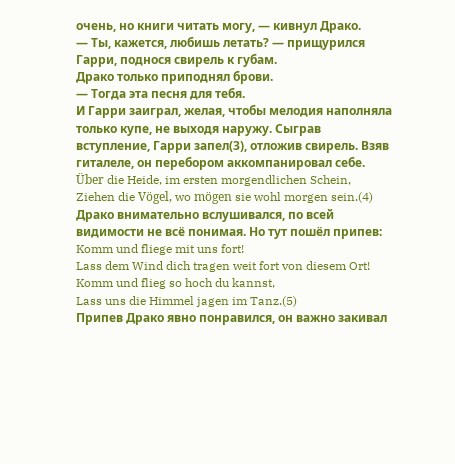очень, но книги читать могу, — кивнул Драко.
— Ты, кажется, любишь летать? — прищурился Гарри, поднося свирель к губам.
Драко только приподнял брови.
— Тогда эта песня для тебя.
И Гарри заиграл, желая, чтобы мелодия наполняла только купе, не выходя наружу. Сыграв вступление, Гарри запел(3), отложив свирель. Взяв гиталеле, он перебором аккомпанировал себе.
Über die Heide, im ersten morgendlichen Schein,
Ziehen die Vögel, wo mögen sie wohl morgen sein.(4)
Драко внимательно вслушивался, по всей видимости не всё понимая. Но тут пошёл припев:
Komm und fliege mit uns fort!
Lass dem Wind dich tragen weit fort von diesem Ort!
Komm und flieg so hoch du kannst,
Lass uns die Himmel jagen im Tanz.(5)
Припев Драко явно понравился, он важно закивал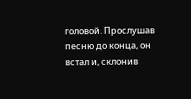головой. Прослушав песню до конца, он встал и, склонив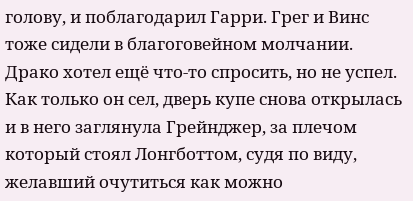голову, и поблагодарил Гарри. Грег и Винс тоже сидели в благоговейном молчании.
Драко хотел ещё что-то спросить, но не успел. Как только он сел, дверь купе снова открылась и в него заглянула Грейнджер, за плечом который стоял Лонгботтом, судя по виду, желавший очутиться как можно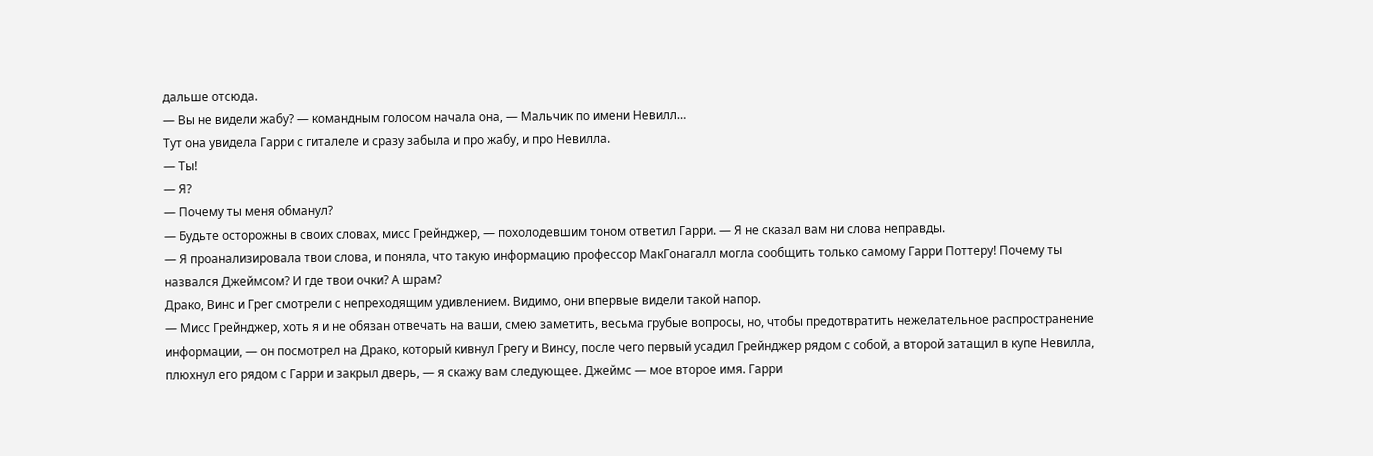дальше отсюда.
— Вы не видели жабу? — командным голосом начала она, — Мальчик по имени Невилл…
Тут она увидела Гарри с гиталеле и сразу забыла и про жабу, и про Невилла.
— Ты!
— Я?
— Почему ты меня обманул?
— Будьте осторожны в своих словах, мисс Грейнджер, — похолодевшим тоном ответил Гарри. — Я не сказал вам ни слова неправды.
— Я проанализировала твои слова, и поняла, что такую информацию профессор МакГонагалл могла сообщить только самому Гарри Поттеру! Почему ты назвался Джеймсом? И где твои очки? А шрам?
Драко, Винс и Грег смотрели с непреходящим удивлением. Видимо, они впервые видели такой напор.
— Мисс Грейнджер, хоть я и не обязан отвечать на ваши, смею заметить, весьма грубые вопросы, но, чтобы предотвратить нежелательное распространение информации, — он посмотрел на Драко, который кивнул Грегу и Винсу, после чего первый усадил Грейнджер рядом с собой, а второй затащил в купе Невилла, плюхнул его рядом с Гарри и закрыл дверь, — я скажу вам следующее. Джеймс — мое второе имя. Гарри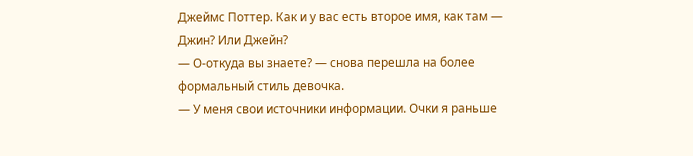Джеймс Поттер. Как и у вас есть второе имя, как там — Джин? Или Джейн?
— О-откуда вы знаете? — снова перешла на более формальный стиль девочка.
— У меня свои источники информации. Очки я раньше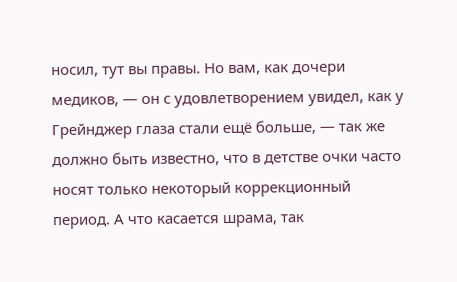носил, тут вы правы. Но вам, как дочери медиков, — он с удовлетворением увидел, как у Грейнджер глаза стали ещё больше, — так же должно быть известно, что в детстве очки часто носят только некоторый коррекционный период. А что касается шрама, так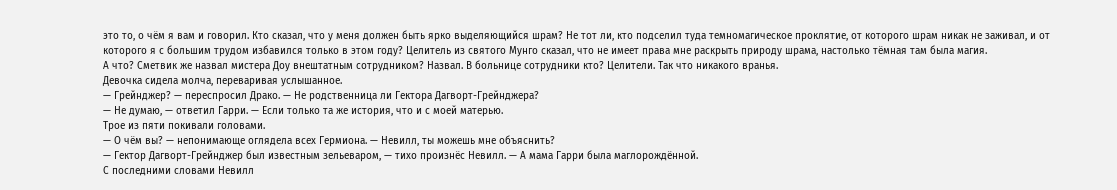это то, о чём я вам и говорил. Кто сказал, что у меня должен быть ярко выделяющийся шрам? Не тот ли, кто подселил туда темномагическое проклятие, от которого шрам никак не заживал, и от которого я с большим трудом избавился только в этом году? Целитель из святого Мунго сказал, что не имеет права мне раскрыть природу шрама, настолько тёмная там была магия.
А что? Сметвик же назвал мистера Доу внештатным сотрудником? Назвал. В больнице сотрудники кто? Целители. Так что никакого вранья.
Девочка сидела молча, переваривая услышанное.
— Грейнджер? — переспросил Драко. — Не родственница ли Гектора Дагворт-Грейнджера?
— Не думаю, — ответил Гарри. — Если только та же история, что и с моей матерью.
Трое из пяти покивали головами.
— О чём вы? — непонимающе оглядела всех Гермиона. — Невилл, ты можешь мне объяснить?
— Гектор Дагворт-Грейнджер был известным зельеваром, — тихо произнёс Невилл. — А мама Гарри была маглорождённой.
С последними словами Невилл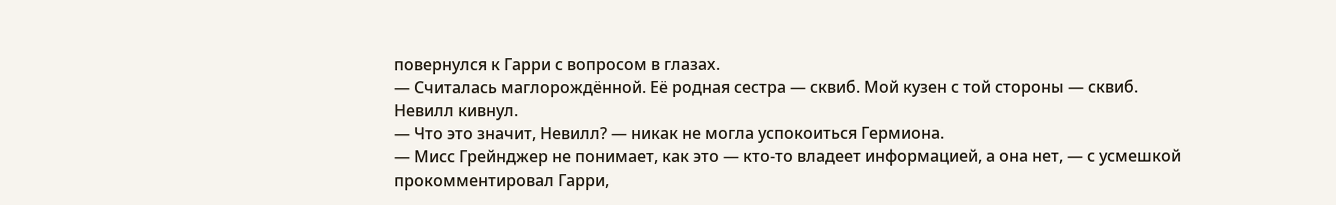повернулся к Гарри с вопросом в глазах.
— Считалась маглорождённой. Её родная сестра — сквиб. Мой кузен с той стороны — сквиб.
Невилл кивнул.
— Что это значит, Невилл? — никак не могла успокоиться Гермиона.
— Мисс Грейнджер не понимает, как это — кто-то владеет информацией, а она нет, — с усмешкой прокомментировал Гарри,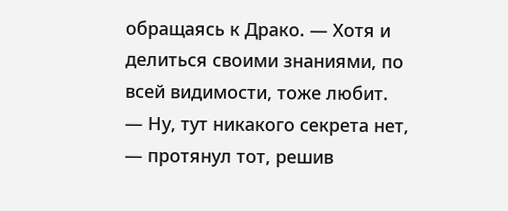обращаясь к Драко. — Хотя и делиться своими знаниями, по всей видимости, тоже любит.
— Ну, тут никакого секрета нет, — протянул тот, решив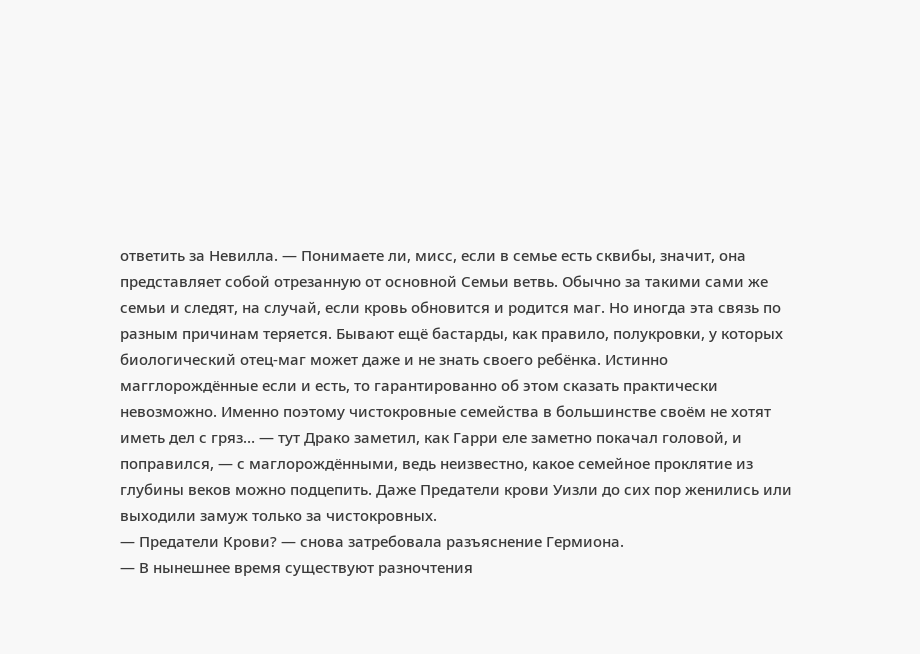ответить за Невилла. — Понимаете ли, мисс, если в семье есть сквибы, значит, она представляет собой отрезанную от основной Семьи ветвь. Обычно за такими сами же семьи и следят, на случай, если кровь обновится и родится маг. Но иногда эта связь по разным причинам теряется. Бывают ещё бастарды, как правило, полукровки, у которых биологический отец-маг может даже и не знать своего ребёнка. Истинно магглорождённые если и есть, то гарантированно об этом сказать практически невозможно. Именно поэтому чистокровные семейства в большинстве своём не хотят иметь дел с гряз… — тут Драко заметил, как Гарри еле заметно покачал головой, и поправился, — с маглорождёнными, ведь неизвестно, какое семейное проклятие из глубины веков можно подцепить. Даже Предатели крови Уизли до сих пор женились или выходили замуж только за чистокровных.
— Предатели Крови? — снова затребовала разъяснение Гермиона.
— В нынешнее время существуют разночтения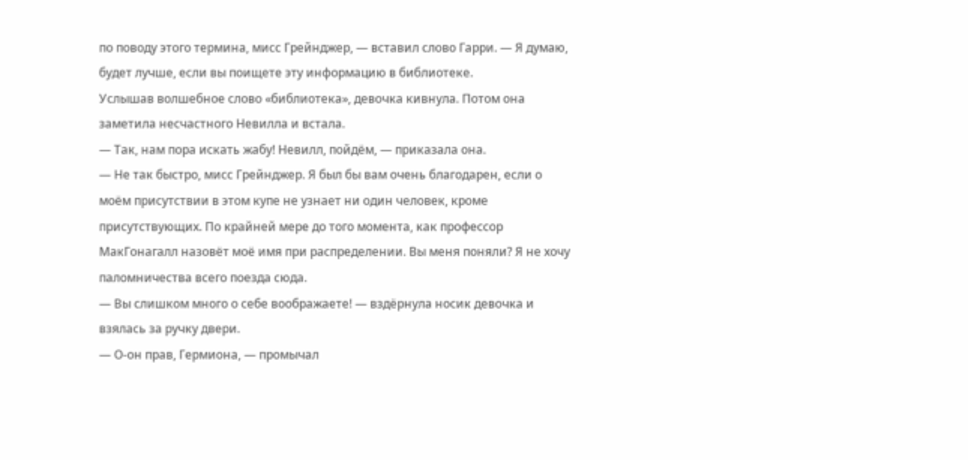по поводу этого термина, мисс Грейнджер, — вставил слово Гарри. — Я думаю, будет лучше, если вы поищете эту информацию в библиотеке.
Услышав волшебное слово «библиотека», девочка кивнула. Потом она заметила несчастного Невилла и встала.
— Так, нам пора искать жабу! Невилл, пойдём, — приказала она.
— Не так быстро, мисс Грейнджер. Я был бы вам очень благодарен, если о моём присутствии в этом купе не узнает ни один человек, кроме присутствующих. По крайней мере до того момента, как профессор МакГонагалл назовёт моё имя при распределении. Вы меня поняли? Я не хочу паломничества всего поезда сюда.
— Вы слишком много о себе воображаете! — вздёрнула носик девочка и взялась за ручку двери.
— О-он прав, Гермиона, — промычал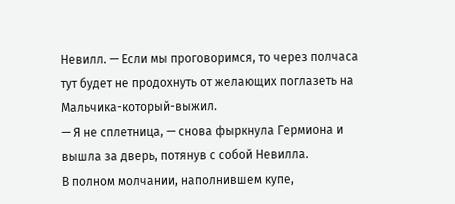Невилл. — Если мы проговоримся, то через полчаса тут будет не продохнуть от желающих поглазеть на Мальчика-который-выжил.
— Я не сплетница, — снова фыркнула Гермиона и вышла за дверь, потянув с собой Невилла.
В полном молчании, наполнившем купе,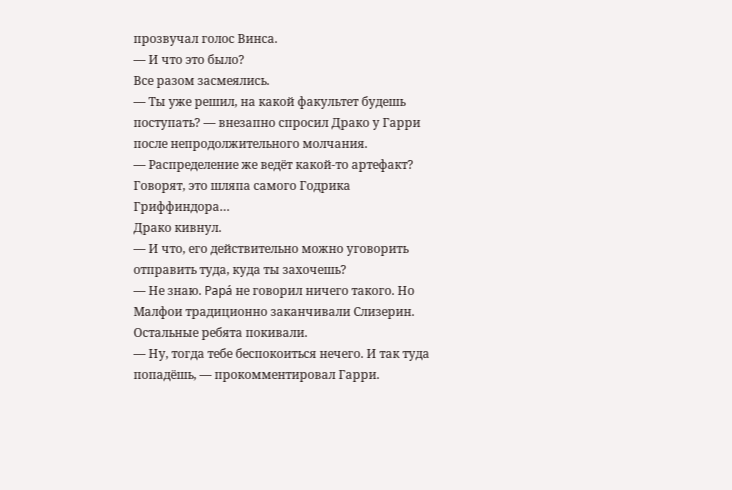прозвучал голос Винса.
— И что это было?
Все разом засмеялись.
— Ты уже решил, на какой факультет будешь поступать? — внезапно спросил Драко у Гарри после непродолжительного молчания.
— Распределение же ведёт какой-то артефакт? Говорят, это шляпа самого Годрика Гриффиндора…
Драко кивнул.
— И что, его действительно можно уговорить отправить туда, куда ты захочешь?
— Не знаю. Papá не говорил ничего такого. Но Малфои традиционно заканчивали Слизерин.
Остальные ребята покивали.
— Ну, тогда тебе беспокоиться нечего. И так туда попадёшь, — прокомментировал Гарри.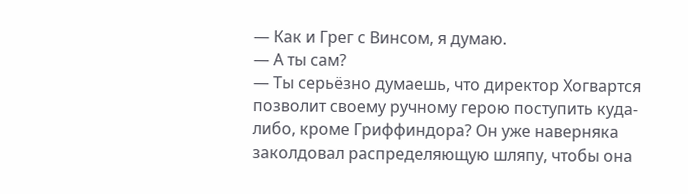— Как и Грег с Винсом, я думаю.
— А ты сам?
— Ты серьёзно думаешь, что директор Хогвартся позволит своему ручному герою поступить куда-либо, кроме Гриффиндора? Он уже наверняка заколдовал распределяющую шляпу, чтобы она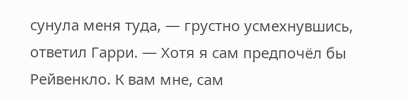сунула меня туда, — грустно усмехнувшись, ответил Гарри. — Хотя я сам предпочёл бы Рейвенкло. К вам мне, сам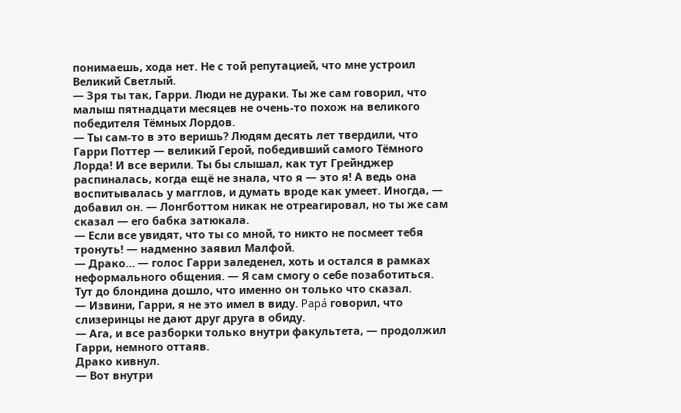понимаешь, хода нет. Не с той репутацией, что мне устроил Великий Светлый.
— Зря ты так, Гарри. Люди не дураки. Ты же сам говорил, что малыш пятнадцати месяцев не очень-то похож на великого победителя Тёмных Лордов.
— Ты сам-то в это веришь? Людям десять лет твердили, что Гарри Поттер — великий Герой, победивший самого Тёмного Лорда! И все верили. Ты бы слышал, как тут Грейнджер распиналась, когда ещё не знала, что я — это я! А ведь она воспитывалась у магглов, и думать вроде как умеет. Иногда, — добавил он. — Лонгботтом никак не отреагировал, но ты же сам сказал — его бабка затюкала.
— Если все увидят, что ты со мной, то никто не посмеет тебя тронуть! — надменно заявил Малфой.
— Драко… — голос Гарри заледенел, хоть и остался в рамках неформального общения. — Я сам смогу о себе позаботиться.
Тут до блондина дошло, что именно он только что сказал.
— Извини, Гарри, я не это имел в виду. Papá говорил, что слизеринцы не дают друг друга в обиду.
— Ага, и все разборки только внутри факультета, — продолжил Гарри, немного оттаяв.
Драко кивнул.
— Вот внутри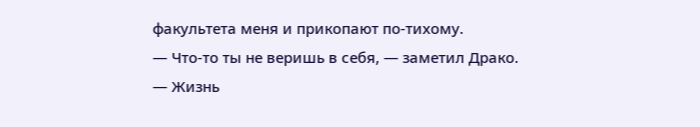факультета меня и прикопают по-тихому.
— Что-то ты не веришь в себя, — заметил Драко.
— Жизнь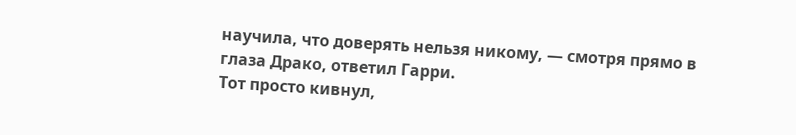научила, что доверять нельзя никому, — смотря прямо в глаза Драко, ответил Гарри.
Тот просто кивнул,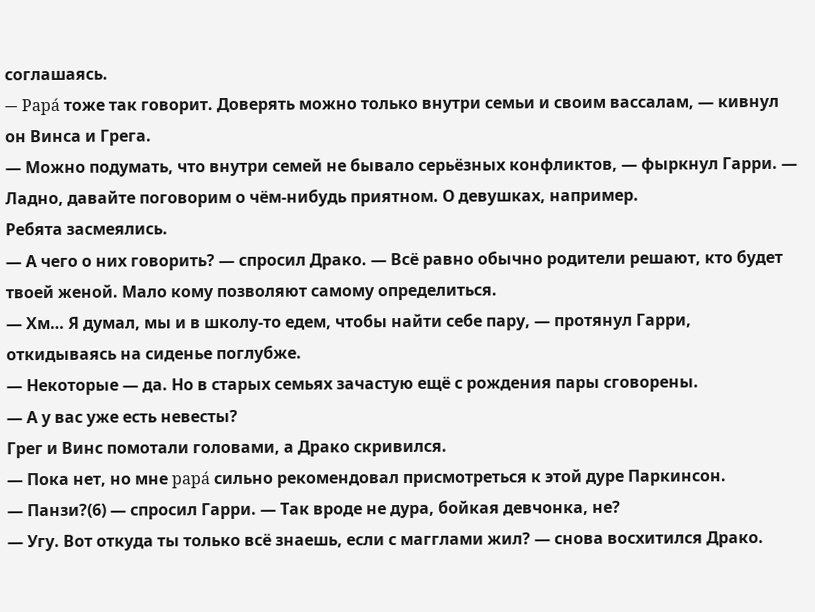соглашаясь.
— Papá тоже так говорит. Доверять можно только внутри семьи и своим вассалам, — кивнул он Винса и Грега.
— Можно подумать, что внутри семей не бывало серьёзных конфликтов, — фыркнул Гарри. — Ладно, давайте поговорим о чём-нибудь приятном. О девушках, например.
Ребята засмеялись.
— А чего о них говорить? — спросил Драко. — Всё равно обычно родители решают, кто будет твоей женой. Мало кому позволяют самому определиться.
— Хм… Я думал, мы и в школу-то едем, чтобы найти себе пару, — протянул Гарри, откидываясь на сиденье поглубже.
— Некоторые — да. Но в старых семьях зачастую ещё с рождения пары сговорены.
— А у вас уже есть невесты?
Грег и Винс помотали головами, а Драко скривился.
— Пока нет, но мне papá сильно рекомендовал присмотреться к этой дуре Паркинсон.
— Панзи?(6) — спросил Гарри. — Так вроде не дура, бойкая девчонка, не?
— Угу. Вот откуда ты только всё знаешь, если с магглами жил? — снова восхитился Драко.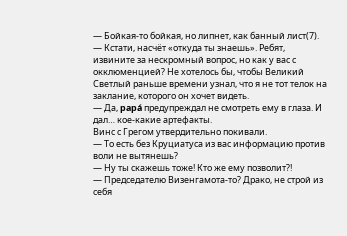— Бойкая-то бойкая, но липнет, как банный лист(7).
— Кстати, насчёт «откуда ты знаешь». Ребят, извините за нескромный вопрос, но как у вас с окклюменцией? Не хотелось бы, чтобы Великий Светлый раньше времени узнал, что я не тот телок на заклание, которого он хочет видеть.
— Да, papá предупреждал не смотреть ему в глаза. И дал… кое-какие артефакты.
Винс с Грегом утвердительно покивали.
— То есть без Круциатуса из вас информацию против воли не вытянешь?
— Ну ты скажешь тоже! Кто же ему позволит?!
— Председателю Визенгамота-то? Драко, не строй из себя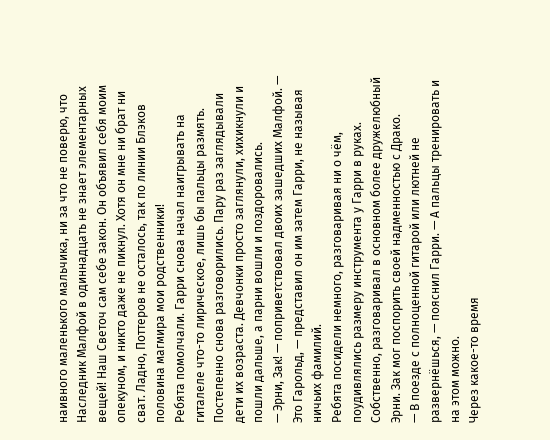наивного маленького мальчика, ни за что не поверю, что Наследник Малфой в одиннадцать не знает элементарных вещей! Наш Светоч сам себе закон. Он объявил себя моим опекуном, и никто даже не пикнул. Хотя он мне ни брат ни сват. Ладно, Поттеров не осталось, так по линии Блэков половина магмира мои родственники!
Ребята помолчали. Гарри снова начал наигрывать на гиталеле что-то лирическое, лишь бы пальцы размять. Постепенно снова разговорились. Пару раз заглядывали дети их возраста. Девчонки просто заглянули, хихикнули и пошли дальше, а парни вошли и поздоровались.
— Эрни, Зак! — поприветствовал двоих зашедших Малфой. — Это Гарольд, — представил он им затем Гарри, не называя ничьих фамилий.
Ребята посидели немного, разговаривая ни о чём, поудивлялись размеру инструмента у Гарри в руках. Собственно, разговаривал в основном более дружелюбный Эрни. Зак мог поспорить своей надменностью с Драко.
— В поезде с полноценной гитарой или лютней не развернёшься, — пояснил Гарри. — А пальцы тренировать и на этом можно.
Через какое-то время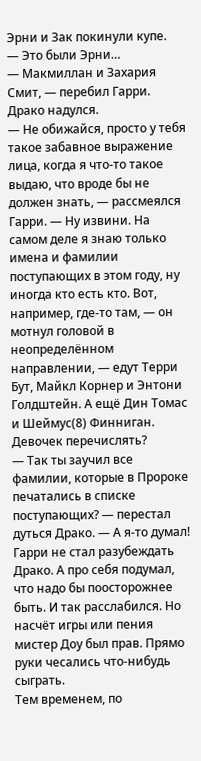Эрни и Зак покинули купе.
— Это были Эрни…
— Макмиллан и Захария Смит, — перебил Гарри.
Драко надулся.
— Не обижайся, просто у тебя такое забавное выражение лица, когда я что-то такое выдаю, что вроде бы не должен знать, — рассмеялся Гарри. — Ну извини. На самом деле я знаю только имена и фамилии поступающих в этом году, ну иногда кто есть кто. Вот, например, где-то там, — он мотнул головой в неопределённом направлении, — едут Терри Бут, Майкл Корнер и Энтони Голдштейн. А ещё Дин Томас и Шеймус(8) Финниган. Девочек перечислять?
— Так ты заучил все фамилии, которые в Пророке печатались в списке поступающих? — перестал дуться Драко. — А я-то думал!
Гарри не стал разубеждать Драко. А про себя подумал, что надо бы поосторожнее быть. И так расслабился. Но насчёт игры или пения мистер Доу был прав. Прямо руки чесались что-нибудь сыграть.
Тем временем, по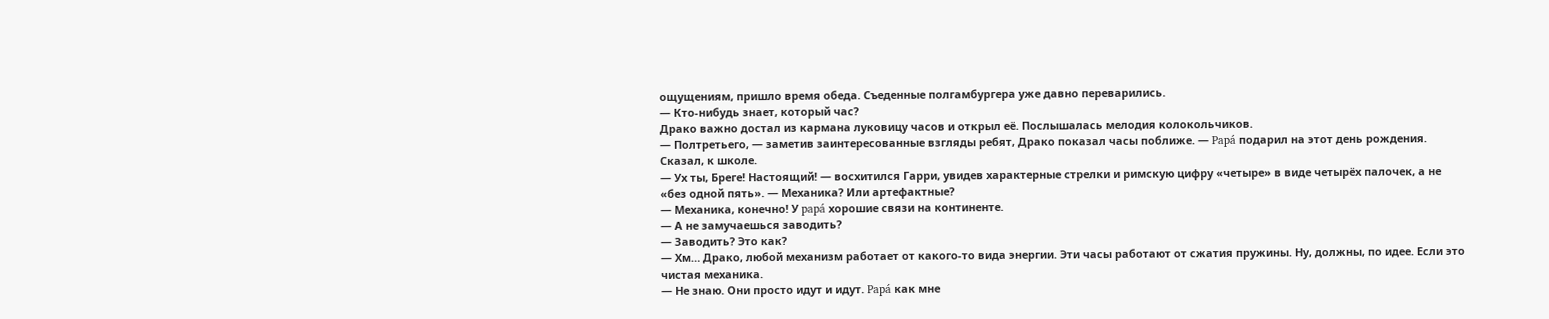ощущениям, пришло время обеда. Съеденные полгамбургера уже давно переварились.
— Кто-нибудь знает, который час?
Драко важно достал из кармана луковицу часов и открыл её. Послышалась мелодия колокольчиков.
— Полтретьего, — заметив заинтересованные взгляды ребят, Драко показал часы поближе. — Papá подарил на этот день рождения. Сказал, к школе.
— Ух ты, Бреге! Настоящий! — восхитился Гарри, увидев характерные стрелки и римскую цифру «четыре» в виде четырёх палочек, а не «без одной пять». — Механика? Или артефактные?
— Механика, конечно! У papá хорошие связи на континенте.
— А не замучаешься заводить?
— Заводить? Это как?
— Хм… Драко, любой механизм работает от какого-то вида энергии. Эти часы работают от сжатия пружины. Ну, должны, по идее. Если это чистая механика.
— Не знаю. Они просто идут и идут. Papá как мне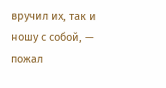вручил их, так и ношу с собой, — пожал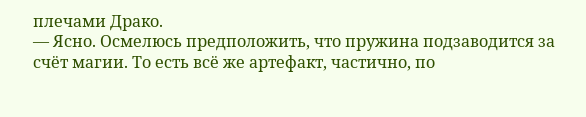плечами Драко.
— Ясно. Осмелюсь предположить, что пружина подзаводится за счёт магии. То есть всё же артефакт, частично, по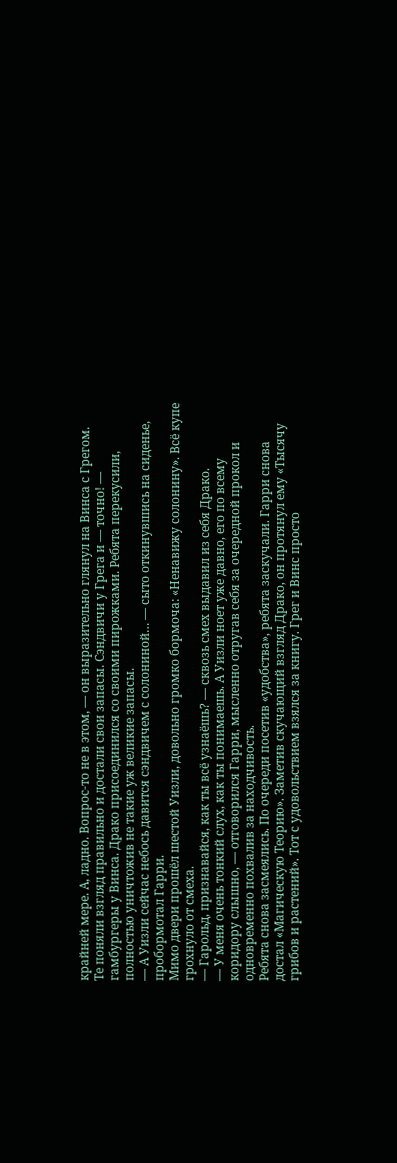крайней мере. А, ладно. Вопрос-то не в этом, — он выразительно глянул на Винса с Грегом.
Те поняли взгляд правильно и достали свои запасы. Сэндвичи у Грега и — точно! — гамбургеры у Винса. Драко присоединился со своими пирожками. Ребята перекусили, полностью уничтожив не такие уж великие запасы.
— А Уизли сейчас небось давится сэндвичем с солониной… — сыто откинувшись на сиденье, пробормотал Гарри.
Мимо двери прошёл шестой Уизли, довольно громко бормоча: «Ненавижу солонину». Всё купе грохнуло от смеха.
— Гарольд, признавайся, как ты всё узнаёшь? — сквозь смех выдавил из себя Драко.
— У меня очень тонкий слух, как ты понимаешь. А Уизли ноет уже давно, его по всему коридору слышно, — отговорился Гарри, мысленно отругав себя за очередной прокол и одновременно похвалив за находчивость.
Ребята снова засмеялись. По очереди посетив «удобства», ребята заскучали. Гарри снова достал «Магическую Теорию». Заметив скучающий взгляд Драко, он протянул ему «Тысячу грибов и растений». Тот с удовольствием взялся за книгу. Грег и Винс просто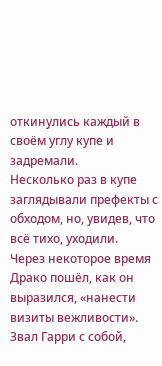откинулись каждый в своём углу купе и задремали.
Несколько раз в купе заглядывали префекты с обходом, но, увидев, что всё тихо, уходили.
Через некоторое время Драко пошёл, как он выразился, «нанести визиты вежливости». Звал Гарри с собой,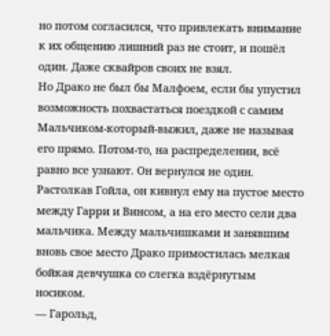но потом согласился, что привлекать внимание к их общению лишний раз не стоит, и пошёл один. Даже сквайров своих не взял.
Но Драко не был бы Малфоем, если бы упустил возможность похвастаться поездкой с самим Мальчиком-который-выжил, даже не называя его прямо. Потом-то, на распределении, всё равно все узнают. Он вернулся не один. Растолкав Гойла, он кивнул ему на пустое место между Гарри и Винсом, а на его место сели два мальчика. Между мальчишками и занявшим вновь свое место Драко примостилась мелкая бойкая девчушка со слегка вздёрнутым носиком.
— Гарольд,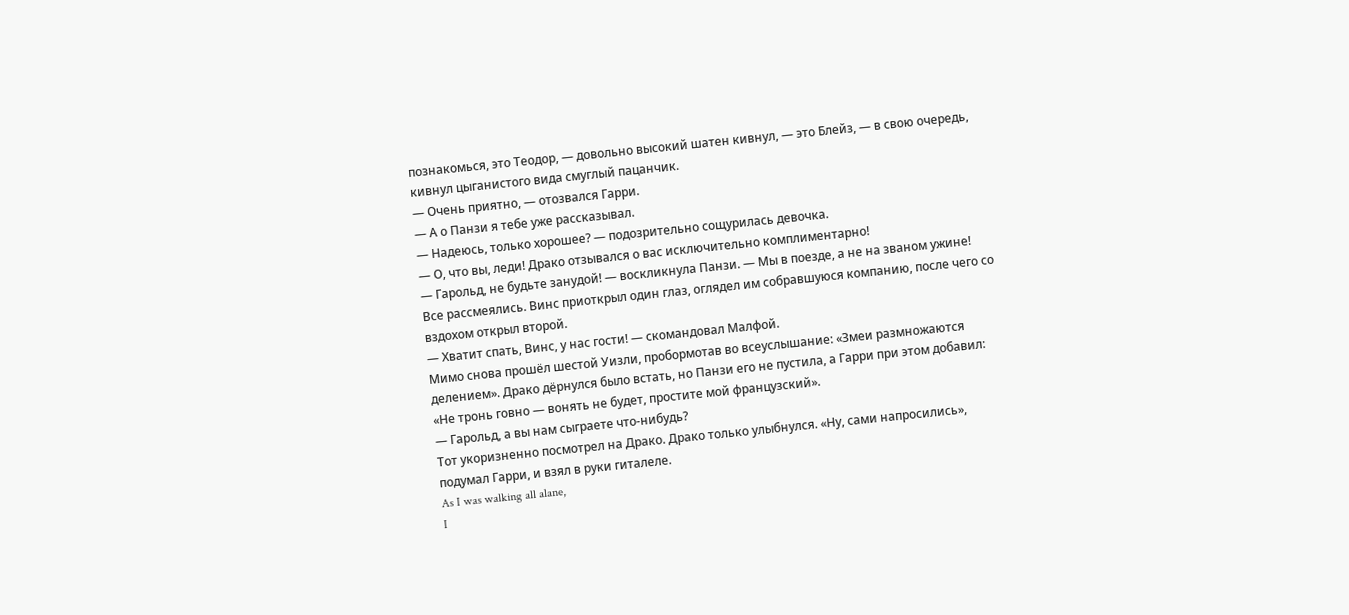познакомься, это Теодор, — довольно высокий шатен кивнул, — это Блейз, — в свою очередь, кивнул цыганистого вида смуглый пацанчик.
— Очень приятно, — отозвался Гарри.
— А о Панзи я тебе уже рассказывал.
— Надеюсь, только хорошее? — подозрительно сощурилась девочка.
— О, что вы, леди! Драко отзывался о вас исключительно комплиментарно!
— Гарольд, не будьте занудой! — воскликнула Панзи. — Мы в поезде, а не на званом ужине!
Все рассмеялись. Винс приоткрыл один глаз, оглядел им собравшуюся компанию, после чего со вздохом открыл второй.
— Хватит спать, Винс, у нас гости! — скомандовал Малфой.
Мимо снова прошёл шестой Уизли, пробормотав во всеуслышание: «Змеи размножаются делением». Драко дёрнулся было встать, но Панзи его не пустила, а Гарри при этом добавил: «Не тронь говно — вонять не будет, простите мой французский».
— Гарольд, а вы нам сыграете что-нибудь?
Тот укоризненно посмотрел на Драко. Драко только улыбнулся. «Ну, сами напросились», подумал Гарри, и взял в руки гиталеле.
As I was walking all alane,
I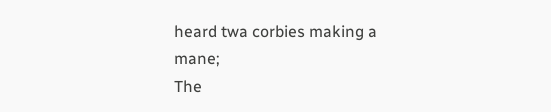heard twa corbies making a mane;
The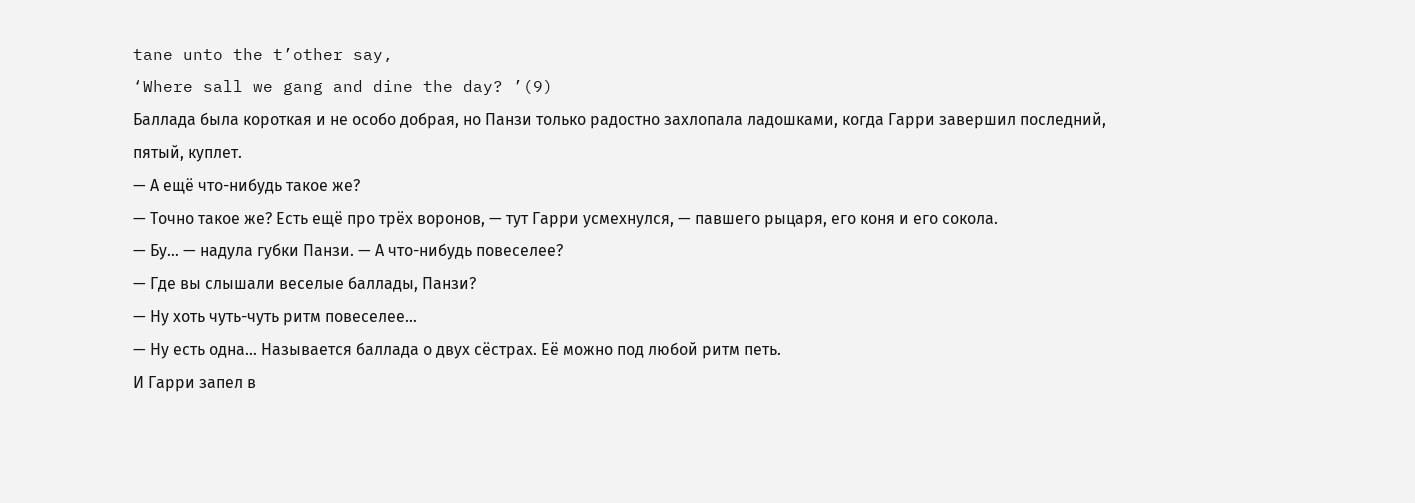tane unto the t’other say,
‘Where sall we gang and dine the day? ’(9)
Баллада была короткая и не особо добрая, но Панзи только радостно захлопала ладошками, когда Гарри завершил последний, пятый, куплет.
— А ещё что-нибудь такое же?
— Точно такое же? Есть ещё про трёх воронов, — тут Гарри усмехнулся, — павшего рыцаря, его коня и его сокола.
— Бу… — надула губки Панзи. — А что-нибудь повеселее?
— Где вы слышали веселые баллады, Панзи?
— Ну хоть чуть-чуть ритм повеселее…
— Ну есть одна… Называется баллада о двух сёстрах. Её можно под любой ритм петь.
И Гарри запел в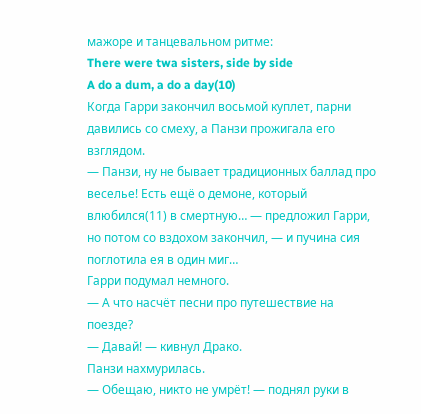мажоре и танцевальном ритме:
There were twa sisters, side by side
A do a dum, a do a day(10)
Когда Гарри закончил восьмой куплет, парни давились со смеху, а Панзи прожигала его взглядом.
— Панзи, ну не бывает традиционных баллад про веселье! Есть ещё о демоне, который влюбился(11) в смертную… — предложил Гарри, но потом со вздохом закончил, — и пучина сия поглотила ея в один миг…
Гарри подумал немного.
— А что насчёт песни про путешествие на поезде?
— Давай! — кивнул Драко.
Панзи нахмурилась.
— Обещаю, никто не умрёт! — поднял руки в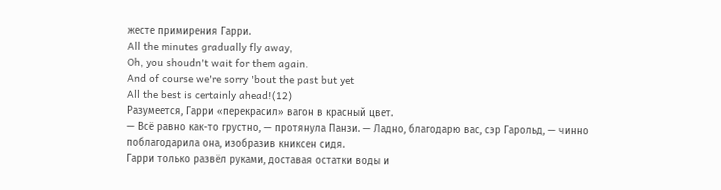жесте примирения Гарри.
All the minutes gradually fly away,
Oh, you shoudn't wait for them again.
And of course we're sorry 'bout the past but yet
All the best is certainly ahead!(12)
Разумеется, Гарри «перекрасил» вагон в красный цвет.
— Всё равно как-то грустно, — протянула Панзи. — Ладно, благодарю вас, сэр Гарольд, — чинно поблагодарила она, изобразив книксен сидя.
Гарри только развёл руками, доставая остатки воды и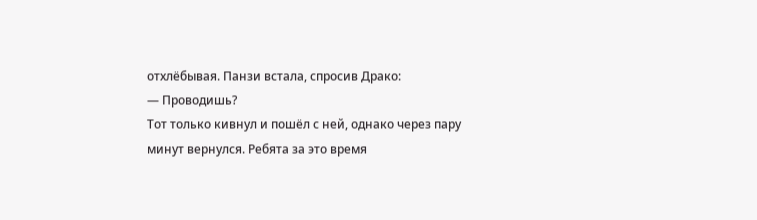отхлёбывая. Панзи встала, спросив Драко:
— Проводишь?
Тот только кивнул и пошёл с ней, однако через пару минут вернулся. Ребята за это время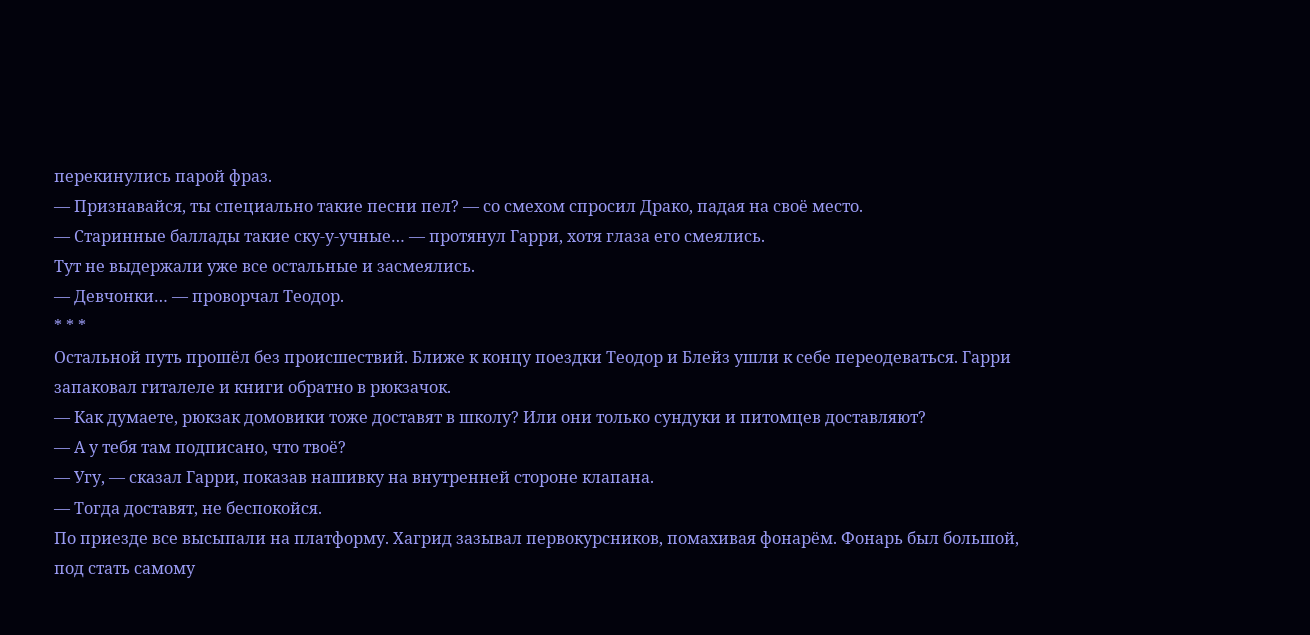перекинулись парой фраз.
— Признавайся, ты специально такие песни пел? — со смехом спросил Драко, падая на своё место.
— Старинные баллады такие ску-у-учные… — протянул Гарри, хотя глаза его смеялись.
Тут не выдержали уже все остальные и засмеялись.
— Девчонки… — проворчал Теодор.
* * *
Остальной путь прошёл без происшествий. Ближе к концу поездки Теодор и Блейз ушли к себе переодеваться. Гарри запаковал гиталеле и книги обратно в рюкзачок.
— Как думаете, рюкзак домовики тоже доставят в школу? Или они только сундуки и питомцев доставляют?
— А у тебя там подписано, что твоё?
— Угу, — сказал Гарри, показав нашивку на внутренней стороне клапана.
— Тогда доставят, не беспокойся.
По приезде все высыпали на платформу. Хагрид зазывал первокурсников, помахивая фонарём. Фонарь был большой, под стать самому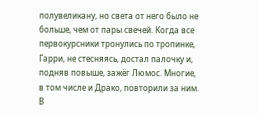полувеликану, но света от него было не больше, чем от пары свечей. Когда все первокурсники тронулись по тропинке, Гарри, не стесняясь, достал палочку и, подняв повыше, зажёг Люмос. Многие, в том числе и Драко, повторили за ним. В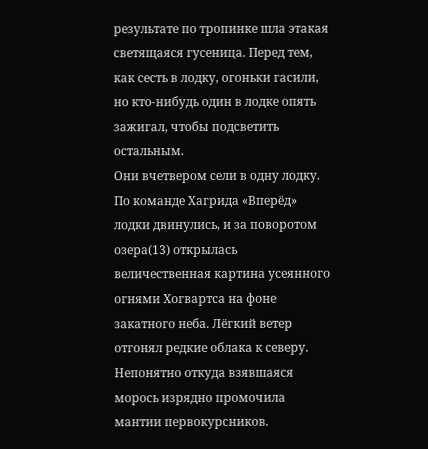результате по тропинке шла этакая светящаяся гусеница. Перед тем, как сесть в лодку, огоньки гасили, но кто-нибудь один в лодке опять зажигал, чтобы подсветить остальным.
Они вчетвером сели в одну лодку. По команде Хагрида «Вперёд» лодки двинулись, и за поворотом озера(13) открылась величественная картина усеянного огнями Хогвартса на фоне закатного неба. Лёгкий ветер отгонял редкие облака к северу. Непонятно откуда взявшаяся морось изрядно промочила мантии первокурсников.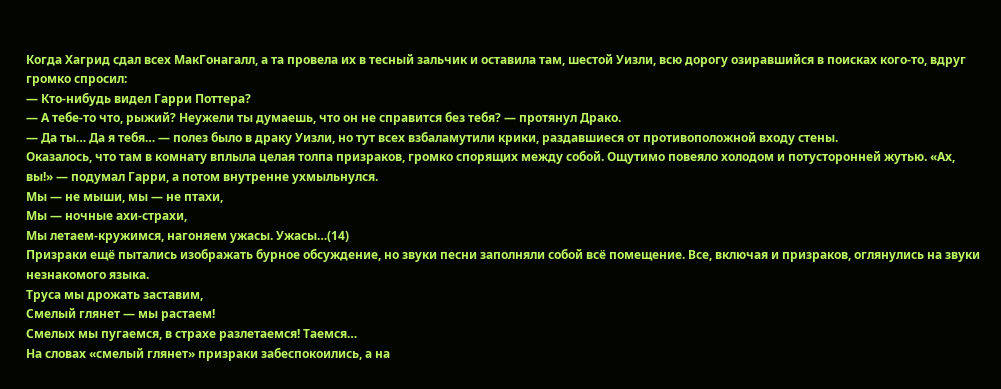Когда Хагрид сдал всех МакГонагалл, а та провела их в тесный зальчик и оставила там, шестой Уизли, всю дорогу озиравшийся в поисках кого-то, вдруг громко спросил:
— Кто-нибудь видел Гарри Поттера?
— А тебе-то что, рыжий? Неужели ты думаешь, что он не справится без тебя? — протянул Драко.
— Да ты… Да я тебя… — полез было в драку Уизли, но тут всех взбаламутили крики, раздавшиеся от противоположной входу стены.
Оказалось, что там в комнату вплыла целая толпа призраков, громко спорящих между собой. Ощутимо повеяло холодом и потусторонней жутью. «Ах, вы!» — подумал Гарри, а потом внутренне ухмыльнулся.
Мы — не мыши, мы — не птахи,
Мы — ночные ахи-страхи,
Мы летаем-кружимся, нагоняем ужасы. Ужасы…(14)
Призраки ещё пытались изображать бурное обсуждение, но звуки песни заполняли собой всё помещение. Все, включая и призраков, оглянулись на звуки незнакомого языка.
Труса мы дрожать заставим,
Смелый глянет — мы растаем!
Смелых мы пугаемся, в страхе разлетаемся! Таемся…
На словах «смелый глянет» призраки забеспокоились, а на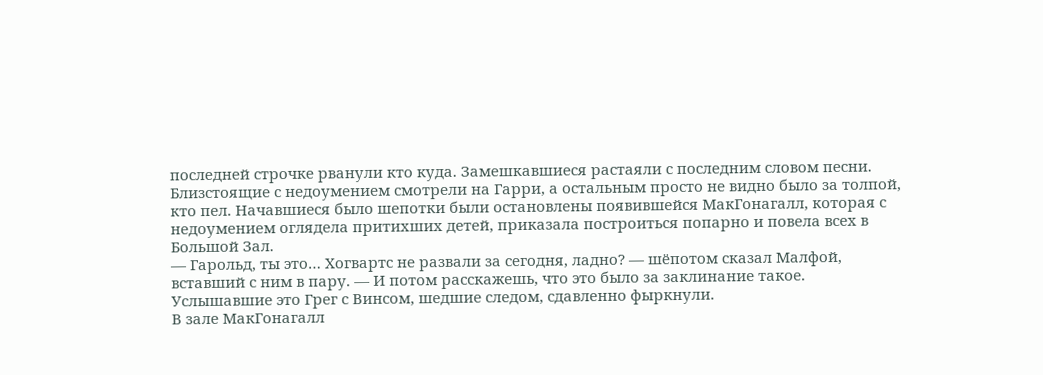последней строчке рванули кто куда. Замешкавшиеся растаяли с последним словом песни.
Близстоящие с недоумением смотрели на Гарри, а остальным просто не видно было за толпой, кто пел. Начавшиеся было шепотки были остановлены появившейся МакГонагалл, которая с недоумением оглядела притихших детей, приказала построиться попарно и повела всех в Большой Зал.
— Гарольд, ты это… Хогвартс не развали за сегодня, ладно? — шёпотом сказал Малфой, вставший с ним в пару. — И потом расскажешь, что это было за заклинание такое.
Услышавшие это Грег с Винсом, шедшие следом, сдавленно фыркнули.
В зале МакГонагалл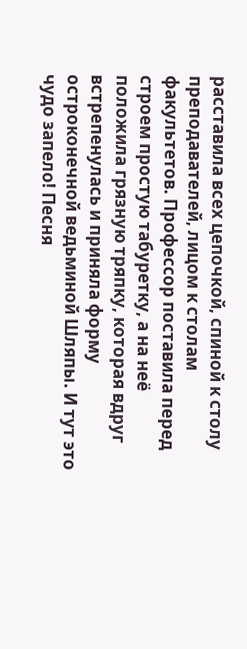расставила всех цепочкой, спиной к столу преподавателей, лицом к столам факультетов. Профессор поставила перед строем простую табуретку, а на неё положила грязную тряпку, которая вдруг встрепенулась и приняла форму остроконечной ведьминой Шляпы. И тут это чудо запело! Песня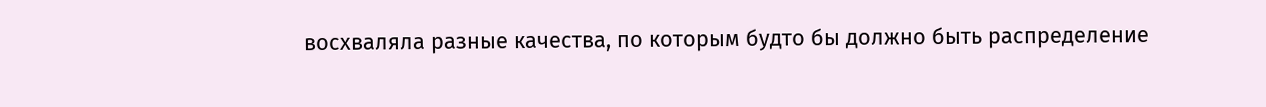восхваляла разные качества, по которым будто бы должно быть распределение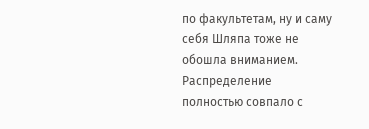по факультетам, ну и саму себя Шляпа тоже не обошла вниманием.
Распределение полностью совпало с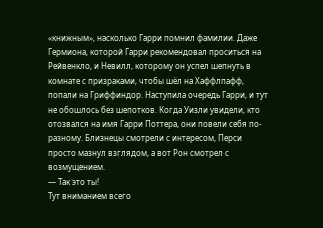«книжным», насколько Гарри помнил фамилии. Даже Гермиона, которой Гарри рекомендовал проситься на Рейвенкло, и Невилл, которому он успел шепнуть в комнате с призраками, чтобы шёл на Хаффлпафф, попали на Гриффиндор. Наступила очередь Гарри, и тут не обошлось без шепотков. Когда Уизли увидели, кто отозвался на имя Гарри Поттера, они повели себя по-разному. Близнецы смотрели с интересом, Перси просто мазнул взглядом, а вот Рон смотрел с возмущением.
— Так это ты!
Тут вниманием всего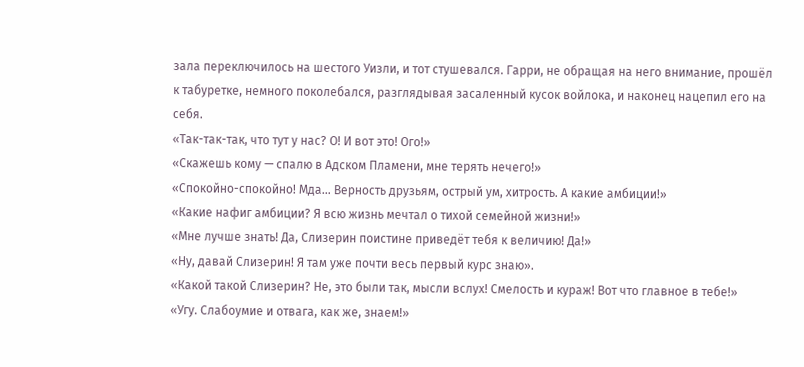зала переключилось на шестого Уизли, и тот стушевался. Гарри, не обращая на него внимание, прошёл к табуретке, немного поколебался, разглядывая засаленный кусок войлока, и наконец нацепил его на себя.
«Так-так-так, что тут у нас? О! И вот это! Ого!»
«Скажешь кому — спалю в Адском Пламени, мне терять нечего!»
«Спокойно-спокойно! Мда… Верность друзьям, острый ум, хитрость. А какие амбиции!»
«Какие нафиг амбиции? Я всю жизнь мечтал о тихой семейной жизни!»
«Мне лучше знать! Да, Слизерин поистине приведёт тебя к величию! Да!»
«Ну, давай Слизерин! Я там уже почти весь первый курс знаю».
«Какой такой Слизерин? Не, это были так, мысли вслух! Смелость и кураж! Вот что главное в тебе!»
«Угу. Слабоумие и отвага, как же, знаем!»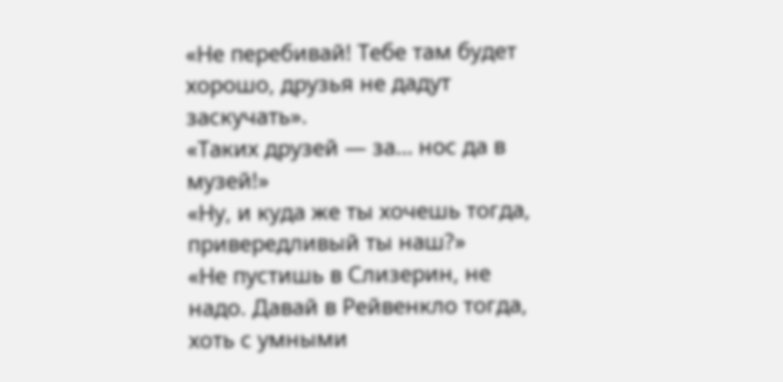«Не перебивай! Тебе там будет хорошо, друзья не дадут заскучать».
«Таких друзей — за… нос да в музей!»
«Ну, и куда же ты хочешь тогда, привередливый ты наш?»
«Не пустишь в Слизерин, не надо. Давай в Рейвенкло тогда, хоть с умными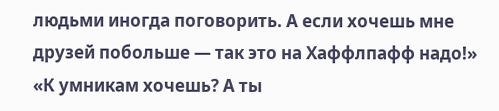людьми иногда поговорить. А если хочешь мне друзей побольше — так это на Хаффлпафф надо!»
«К умникам хочешь? А ты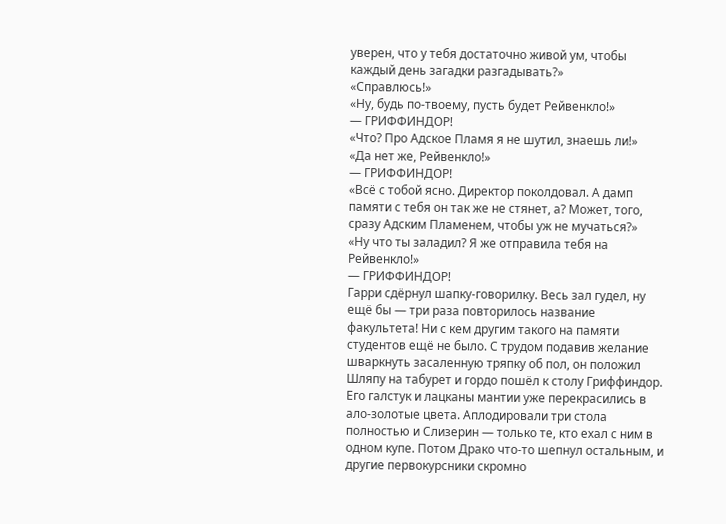уверен, что у тебя достаточно живой ум, чтобы каждый день загадки разгадывать?»
«Справлюсь!»
«Ну, будь по-твоему, пусть будет Рейвенкло!»
— ГРИФФИНДОР!
«Что? Про Адское Пламя я не шутил, знаешь ли!»
«Да нет же, Рейвенкло!»
— ГРИФФИНДОР!
«Всё с тобой ясно. Директор поколдовал. А дамп памяти с тебя он так же не стянет, а? Может, того, сразу Адским Пламенем, чтобы уж не мучаться?»
«Ну что ты заладил? Я же отправила тебя на Рейвенкло!»
— ГРИФФИНДОР!
Гарри сдёрнул шапку-говорилку. Весь зал гудел, ну ещё бы — три раза повторилось название факультета! Ни с кем другим такого на памяти студентов ещё не было. С трудом подавив желание шваркнуть засаленную тряпку об пол, он положил Шляпу на табурет и гордо пошёл к столу Гриффиндор. Его галстук и лацканы мантии уже перекрасились в ало-золотые цвета. Аплодировали три стола полностью и Слизерин — только те, кто ехал с ним в одном купе. Потом Драко что-то шепнул остальным, и другие первокурсники скромно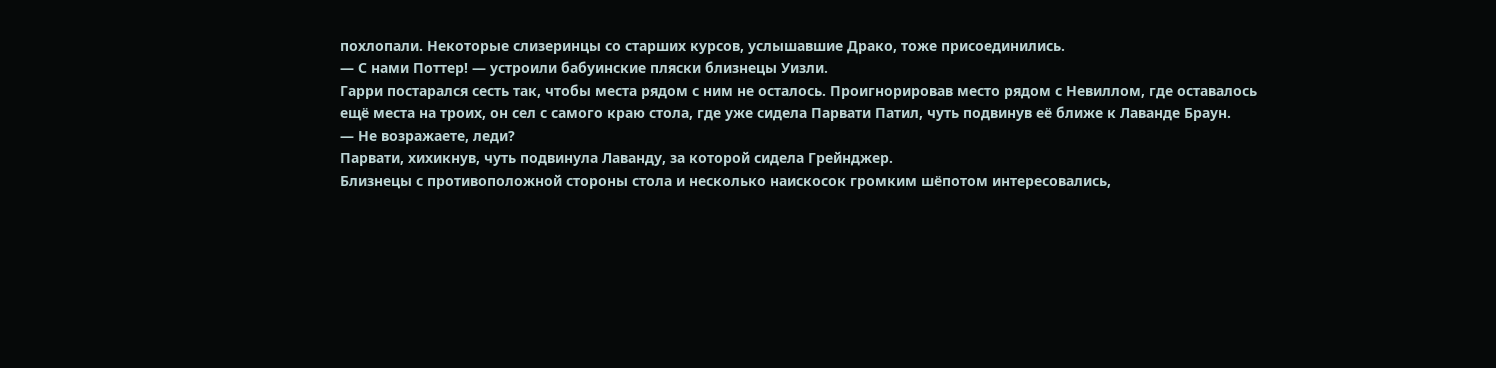похлопали. Некоторые слизеринцы со старших курсов, услышавшие Драко, тоже присоединились.
— С нами Поттер! — устроили бабуинские пляски близнецы Уизли.
Гарри постарался сесть так, чтобы места рядом с ним не осталось. Проигнорировав место рядом с Невиллом, где оставалось ещё места на троих, он сел с самого краю стола, где уже сидела Парвати Патил, чуть подвинув её ближе к Лаванде Браун.
— Не возражаете, леди?
Парвати, хихикнув, чуть подвинула Лаванду, за которой сидела Грейнджер.
Близнецы с противоположной стороны стола и несколько наискосок громким шёпотом интересовались,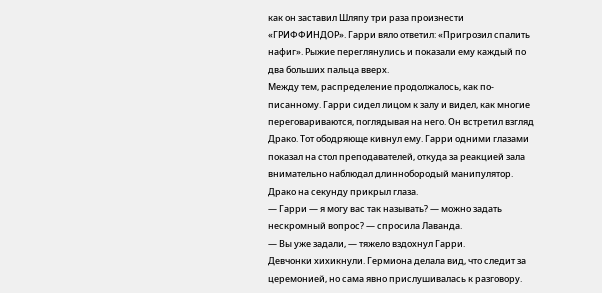как он заставил Шляпу три раза произнести «ГРИФФИНДОР». Гарри вяло ответил: «Пригрозил спалить нафиг». Рыжие переглянулись и показали ему каждый по два больших пальца вверх.
Между тем, распределение продолжалось, как по-писанному. Гарри сидел лицом к залу и видел, как многие переговариваются, поглядывая на него. Он встретил взгляд Драко. Тот ободряюще кивнул ему. Гарри одними глазами показал на стол преподавателей, откуда за реакцией зала внимательно наблюдал длиннобородый манипулятор. Драко на секунду прикрыл глаза.
— Гарри — я могу вас так называть? — можно задать нескромный вопрос? — спросила Лаванда.
— Вы уже задали, — тяжело вздохнул Гарри.
Девчонки хихикнули. Гермиона делала вид, что следит за церемонией, но сама явно прислушивалась к разговору.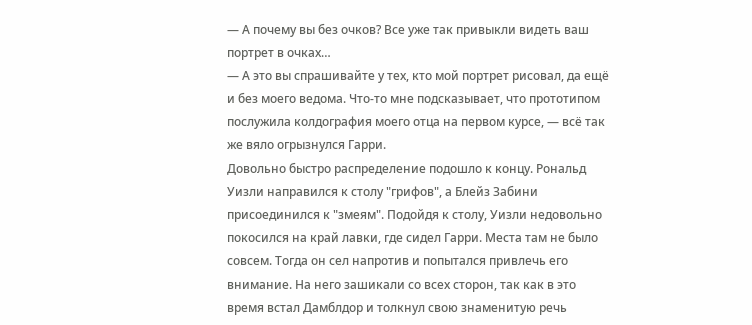— А почему вы без очков? Все уже так привыкли видеть ваш портрет в очках…
— А это вы спрашивайте у тех, кто мой портрет рисовал, да ещё и без моего ведома. Что-то мне подсказывает, что прототипом послужила колдография моего отца на первом курсе, — всё так же вяло огрызнулся Гарри.
Довольно быстро распределение подошло к концу. Рональд Уизли направился к столу "грифов", а Блейз Забини присоединился к "змеям". Подойдя к столу, Уизли недовольно покосился на край лавки, где сидел Гарри. Места там не было совсем. Тогда он сел напротив и попытался привлечь его внимание. На него зашикали со всех сторон, так как в это время встал Дамблдор и толкнул свою знаменитую речь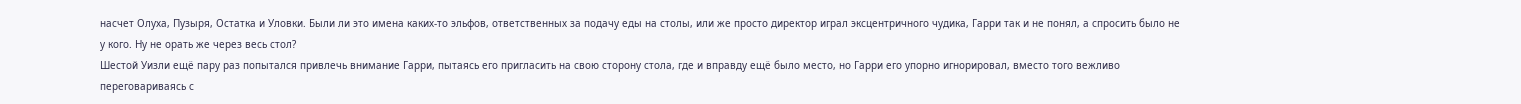насчет Олуха, Пузыря, Остатка и Уловки. Были ли это имена каких-то эльфов, ответственных за подачу еды на столы, или же просто директор играл эксцентричного чудика, Гарри так и не понял, а спросить было не у кого. Ну не орать же через весь стол?
Шестой Уизли ещё пару раз попытался привлечь внимание Гарри, пытаясь его пригласить на свою сторону стола, где и вправду ещё было место, но Гарри его упорно игнорировал, вместо того вежливо переговариваясь с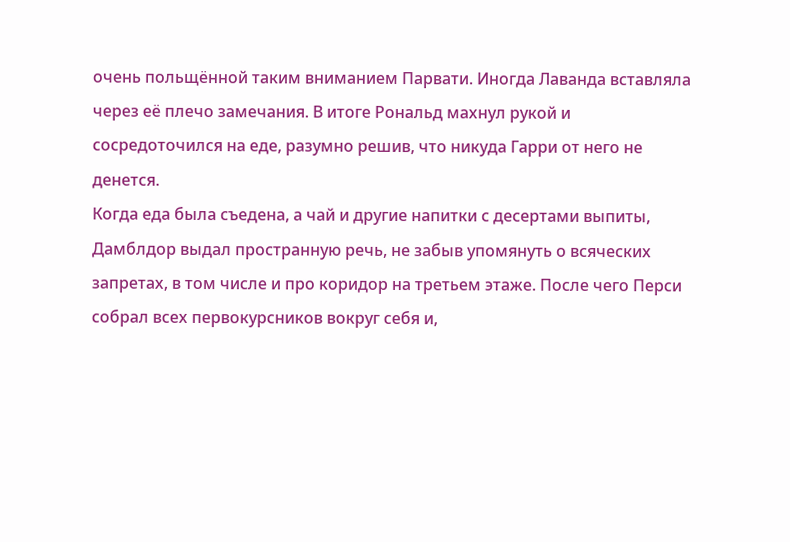очень польщённой таким вниманием Парвати. Иногда Лаванда вставляла через её плечо замечания. В итоге Рональд махнул рукой и сосредоточился на еде, разумно решив, что никуда Гарри от него не денется.
Когда еда была съедена, а чай и другие напитки с десертами выпиты, Дамблдор выдал пространную речь, не забыв упомянуть о всяческих запретах, в том числе и про коридор на третьем этаже. После чего Перси собрал всех первокурсников вокруг себя и,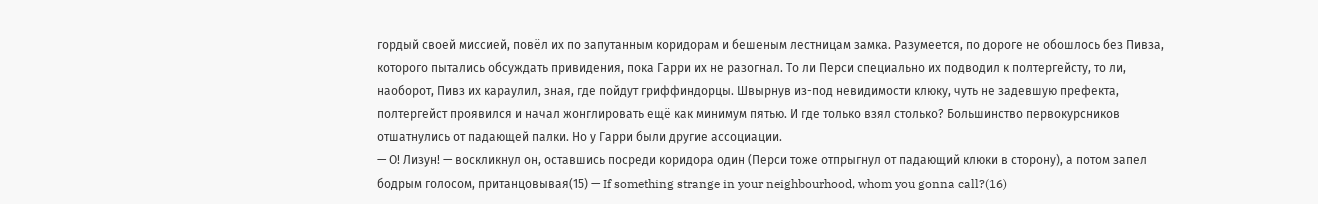гордый своей миссией, повёл их по запутанным коридорам и бешеным лестницам замка. Разумеется, по дороге не обошлось без Пивза, которого пытались обсуждать привидения, пока Гарри их не разогнал. То ли Перси специально их подводил к полтергейсту, то ли, наоборот, Пивз их караулил, зная, где пойдут гриффиндорцы. Швырнув из-под невидимости клюку, чуть не задевшую префекта, полтергейст проявился и начал жонглировать ещё как минимум пятью. И где только взял столько? Большинство первокурсников отшатнулись от падающей палки. Но у Гарри были другие ассоциации.
— О! Лизун! — воскликнул он, оставшись посреди коридора один (Перси тоже отпрыгнул от падающий клюки в сторону), а потом запел бодрым голосом, пританцовывая(15) — If something strange in your neighbourhood, whom you gonna call?(16)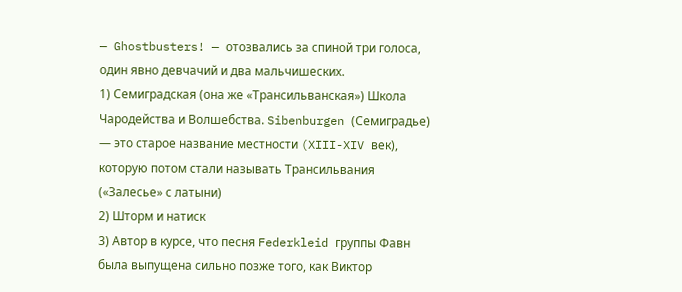— Ghostbusters! — отозвались за спиной три голоса, один явно девчачий и два мальчишеских.
1) Семиградская (она же «Трансильванская») Школа Чародейства и Волшебства. Sibenburgen (Семиградье) — это старое название местности (XIII-XIV век), которую потом стали называть Трансильвания («Залесье» с латыни)
2) Шторм и натиск
3) Автор в курсе, что песня Federkleid группы Фавн была выпущена сильно позже того, как Виктор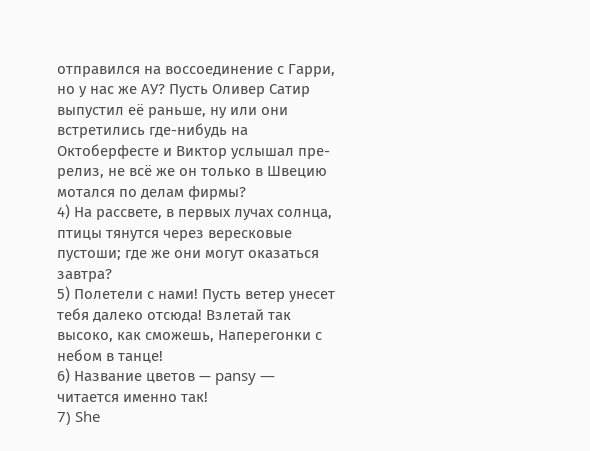отправился на воссоединение с Гарри, но у нас же АУ? Пусть Оливер Сатир выпустил её раньше, ну или они встретились где-нибудь на Октоберфесте и Виктор услышал пре-релиз, не всё же он только в Швецию мотался по делам фирмы?
4) На рассвете, в первых лучах солнца, птицы тянутся через вересковые пустоши; где же они могут оказаться завтра?
5) Полетели с нами! Пусть ветер унесет тебя далеко отсюда! Взлетай так высоко, как сможешь, Наперегонки с небом в танце!
6) Название цветов — pansy — читается именно так!
7) She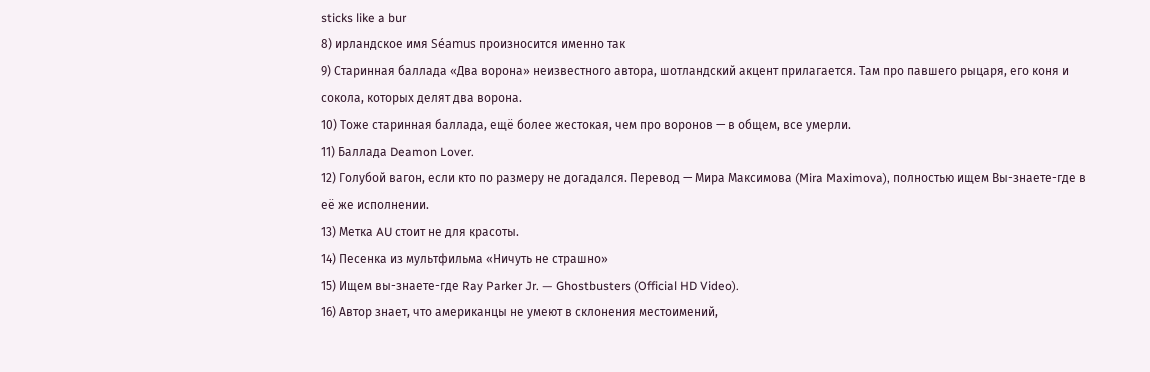sticks like a bur
8) ирландское имя Séamus произносится именно так
9) Старинная баллада «Два ворона» неизвестного автора, шотландский акцент прилагается. Там про павшего рыцаря, его коня и сокола, которых делят два ворона.
10) Тоже старинная баллада, ещё более жестокая, чем про воронов — в общем, все умерли.
11) Баллада Deamon Lover.
12) Голубой вагон, если кто по размеру не догадался. Перевод — Мира Максимова (Mira Maximova), полностью ищем Вы-знаете-где в её же исполнении.
13) Метка AU стоит не для красоты.
14) Песенка из мультфильма «Ничуть не страшно»
15) Ищем вы-знаете-где Ray Parker Jr. — Ghostbusters (Official HD Video).
16) Автор знает, что американцы не умеют в склонения местоимений,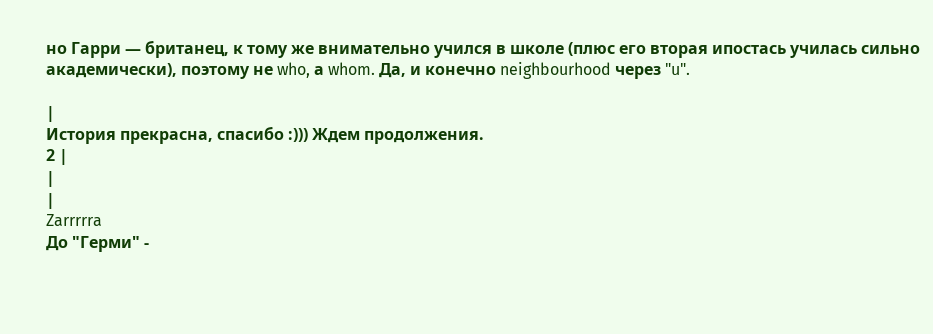но Гарри — британец, к тому же внимательно учился в школе (плюс его вторая ипостась училась сильно академически), поэтому не who, а whom. Да, и конечно neighbourhood через "u".

|
История прекрасна, спасибо :))) Ждем продолжения.
2 |
|
|
Zarrrrra
До "Герми" -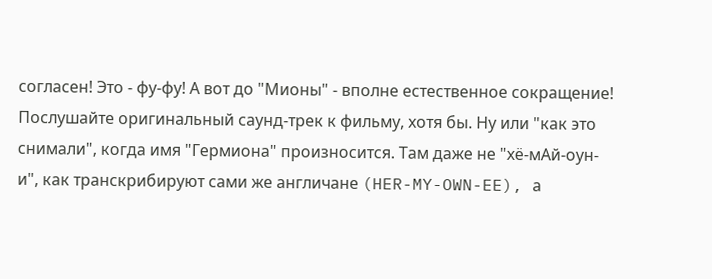согласен! Это - фу-фу! А вот до "Мионы" - вполне естественное сокращение! Послушайте оригинальный саунд-трек к фильму, хотя бы. Ну или "как это снимали", когда имя "Гермиона" произносится. Там даже не "хё-мАй-оун-и", как транскрибируют сами же англичане (HER-MY-OWN-EE), а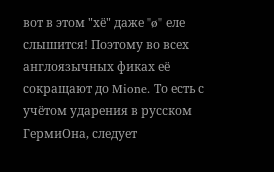вот в этом "хё" даже "ø" еле слышится! Поэтому во всех англоязычных фиках её сокращают до Mione. То есть с учётом ударения в русском ГермиОна, следует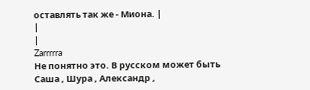оставлять так же - Миона. |
|
|
Zarrrrra
Не понятно это. В русском может быть Саша , Шура , Александр ,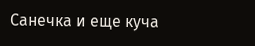Санечка и еще куча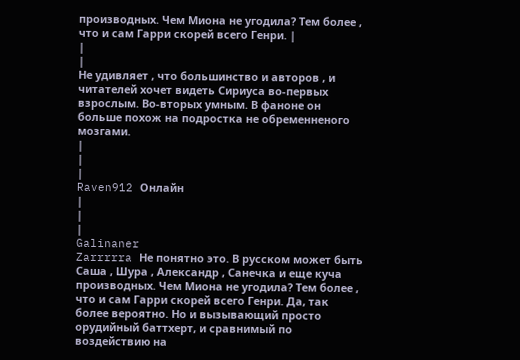производных. Чем Миона не угодила? Тем более , что и сам Гарри скорей всего Генри. |
|
|
Не удивляет , что большинство и авторов , и читателей хочет видеть Сириуса во-первых взрослым. Во-вторых умным. В фаноне он больше похож на подростка не обременненого мозгами.
|
|
|
Raven912 Онлайн
|
|
|
Galinaner
Zarrrrra Не понятно это. В русском может быть Саша , Шура , Александр , Санечка и еще куча производных. Чем Миона не угодила? Тем более , что и сам Гарри скорей всего Генри. Да, так более вероятно. Но и вызывающий просто орудийный баттхерт, и сравнимый по воздействию на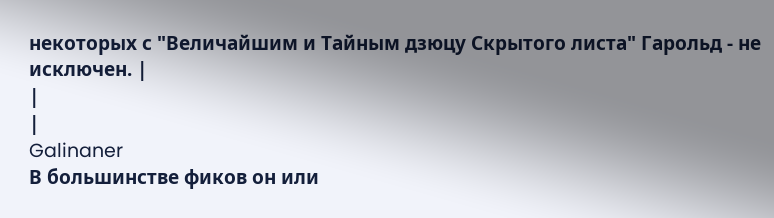некоторых с "Величайшим и Тайным дзюцу Скрытого листа" Гарольд - не исключен. |
|
|
Galinaner
В большинстве фиков он или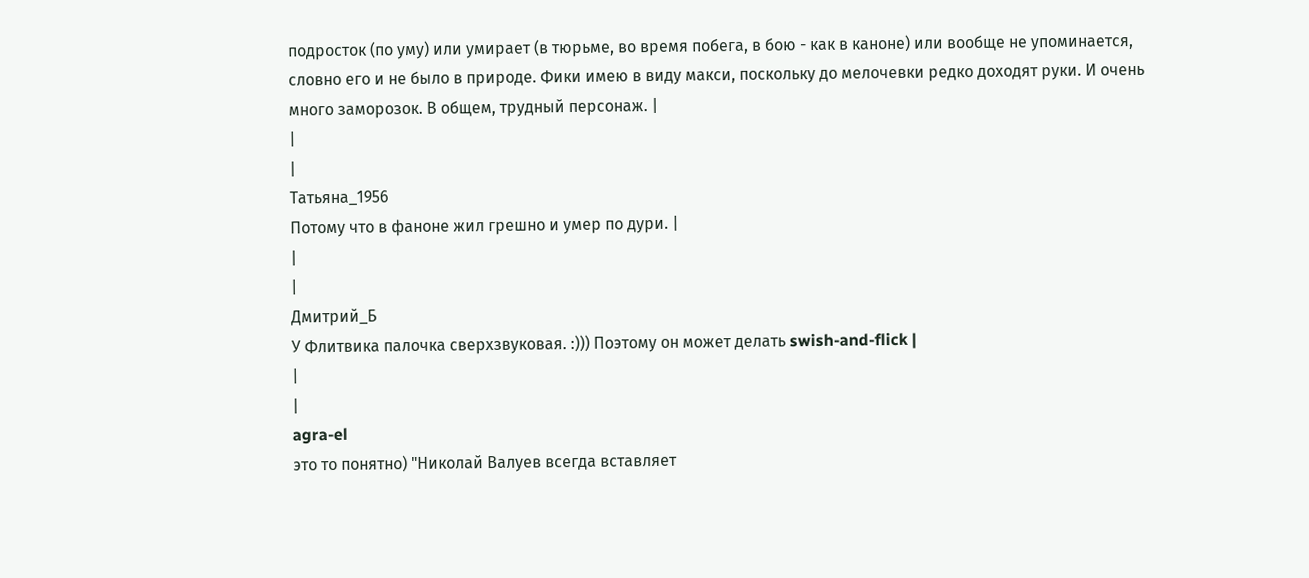подросток (по уму) или умирает (в тюрьме, во время побега, в бою - как в каноне) или вообще не упоминается, словно его и не было в природе. Фики имею в виду макси, поскольку до мелочевки редко доходят руки. И очень много заморозок. В общем, трудный персонаж. |
|
|
Татьяна_1956
Потому что в фаноне жил грешно и умер по дури. |
|
|
Дмитрий_Б
У Флитвика палочка сверхзвуковая. :))) Поэтому он может делать swish-and-flick |
|
|
agra-el
это то понятно) "Николай Валуев всегда вставляет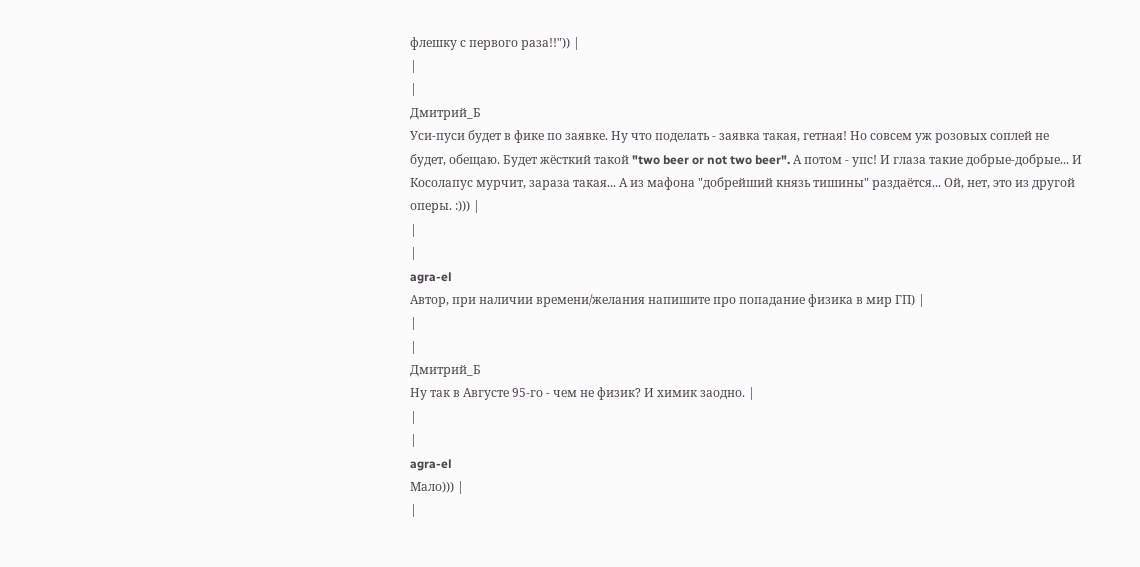флешку с первого раза!!")) |
|
|
Дмитрий_Б
Уси-пуси будет в фике по заявке. Ну что поделать - заявка такая, гетная! Но совсем уж розовых соплей не будет, обещаю. Будет жёсткий такой "two beer or not two beer". А потом - упс! И глаза такие добрые-добрые... И Косолапус мурчит, зараза такая... А из мафона "добрейший князь тишины" раздаётся... Ой, нет, это из другой оперы. :))) |
|
|
agra-el
Автор, при наличии времени/желания напишите про попадание физика в мир ГП) |
|
|
Дмитрий_Б
Ну так в Августе 95-го - чем не физик? И химик заодно. |
|
|
agra-el
Мало))) |
|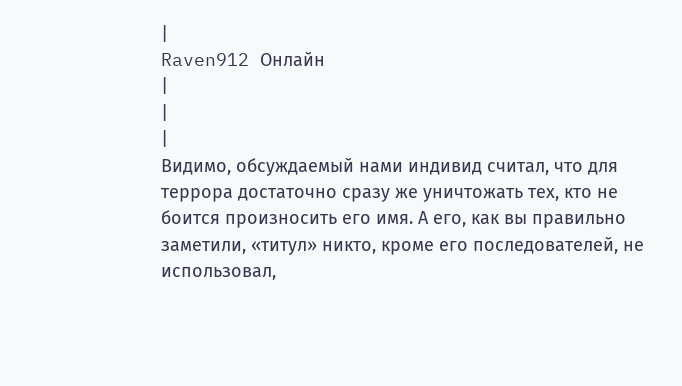|
Raven912 Онлайн
|
|
|
Видимо, обсуждаемый нами индивид считал, что для террора достаточно сразу же уничтожать тех, кто не боится произносить его имя. А его, как вы правильно заметили, «титул» никто, кроме его последователей, не использовал,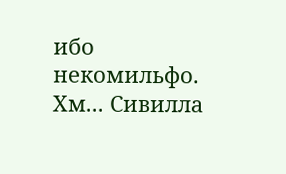ибо некомильфо. Хм... Сивилла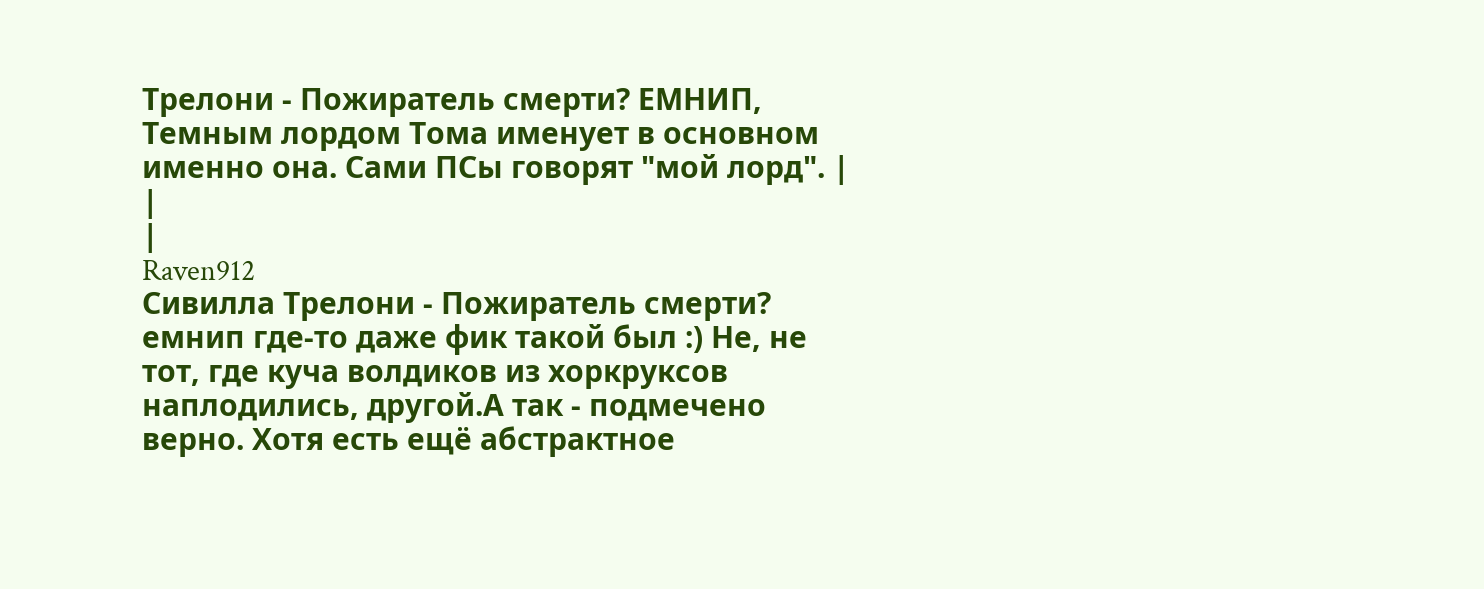Трелони - Пожиратель смерти? ЕМНИП, Темным лордом Тома именует в основном именно она. Сами ПСы говорят "мой лорд". |
|
|
Raven912
Сивилла Трелони - Пожиратель смерти? емнип где-то даже фик такой был :) Не, не тот, где куча волдиков из хоркруксов наплодились, другой.А так - подмечено верно. Хотя есть ещё абстрактное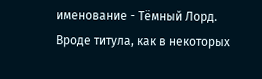именование - Тёмный Лорд. Вроде титула, как в некоторых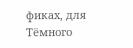фиках, для Тёмного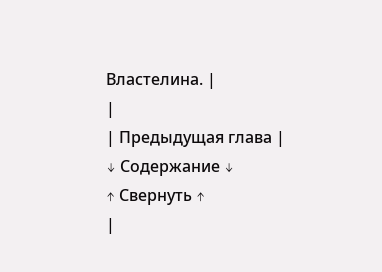Властелина. |
|
| Предыдущая глава |
↓ Содержание ↓
↑ Свернуть ↑
|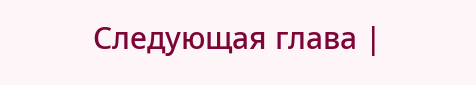Следующая глава |